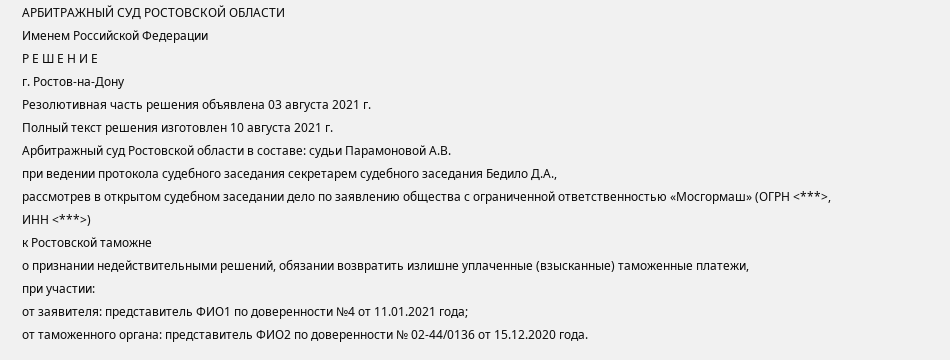АРБИТРАЖНЫЙ СУД РОСТОВСКОЙ ОБЛАСТИ
Именем Российской Федерации
Р Е Ш Е Н И Е
г. Ростов-на-Дону
Резолютивная часть решения объявлена 03 августа 2021 г.
Полный текст решения изготовлен 10 августа 2021 г.
Арбитражный суд Ростовской области в составе: судьи Парамоновой А.В.
при ведении протокола судебного заседания секретарем судебного заседания Бедило Д.А.,
рассмотрев в открытом судебном заседании дело по заявлению общества с ограниченной ответственностью «Мосгормаш» (ОГРН <***>, ИНН <***>)
к Ростовской таможне
о признании недействительными решений, обязании возвратить излишне уплаченные (взысканные) таможенные платежи,
при участии:
от заявителя: представитель ФИО1 по доверенности №4 от 11.01.2021 года;
от таможенного органа: представитель ФИО2 по доверенности № 02-44/0136 от 15.12.2020 года.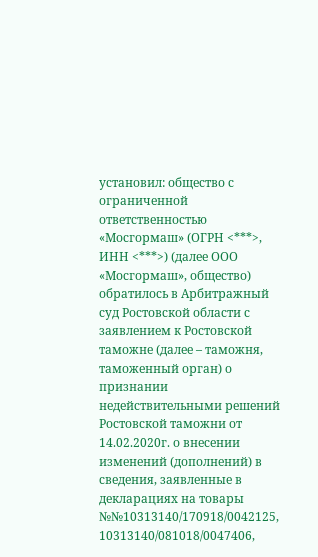установил: общество с ограниченной ответственностью «Мосгормаш» (ОГРН <***>, ИНН <***>) (далее ООО «Мосгормаш», общество) обратилось в Арбитражный суд Ростовской области с заявлением к Ростовской таможне (далее – таможня, таможенный орган) о признании недействительными решений Ростовской таможни от 14.02.2020г. о внесении изменений (дополнений) в сведения, заявленные в декларациях на товары №№10313140/170918/0042125, 10313140/081018/0047406,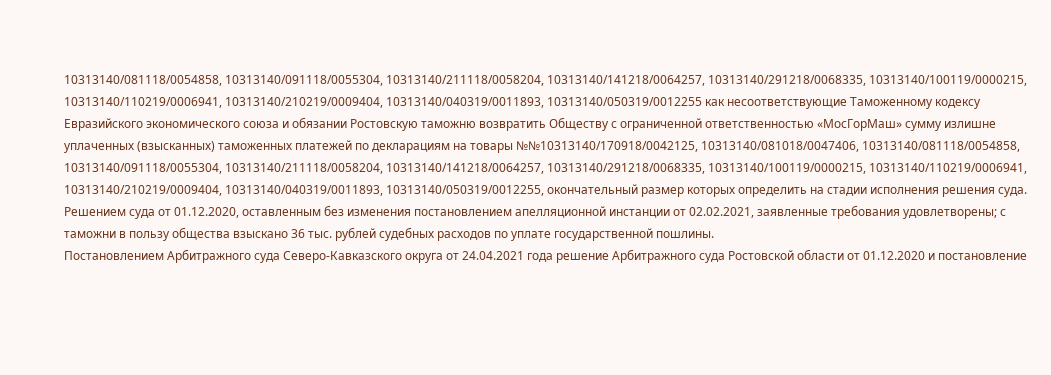10313140/081118/0054858, 10313140/091118/0055304, 10313140/211118/0058204, 10313140/141218/0064257, 10313140/291218/0068335, 10313140/100119/0000215, 10313140/110219/0006941, 10313140/210219/0009404, 10313140/040319/0011893, 10313140/050319/0012255 как несоответствующие Таможенному кодексу Евразийского экономического союза и обязании Ростовскую таможню возвратить Обществу с ограниченной ответственностью «МосГорМаш» сумму излишне уплаченных (взысканных) таможенных платежей по декларациям на товары №№10313140/170918/0042125, 10313140/081018/0047406, 10313140/081118/0054858, 10313140/091118/0055304, 10313140/211118/0058204, 10313140/141218/0064257, 10313140/291218/0068335, 10313140/100119/0000215, 10313140/110219/0006941, 10313140/210219/0009404, 10313140/040319/0011893, 10313140/050319/0012255, окончательный размер которых определить на стадии исполнения решения суда.
Решением суда от 01.12.2020, оставленным без изменения постановлением апелляционной инстанции от 02.02.2021, заявленные требования удовлетворены; с таможни в пользу общества взыскано 36 тыс. рублей судебных расходов по уплате государственной пошлины.
Постановлением Арбитражного суда Северо-Кавказского округа от 24.04.2021 года решение Арбитражного суда Ростовской области от 01.12.2020 и постановление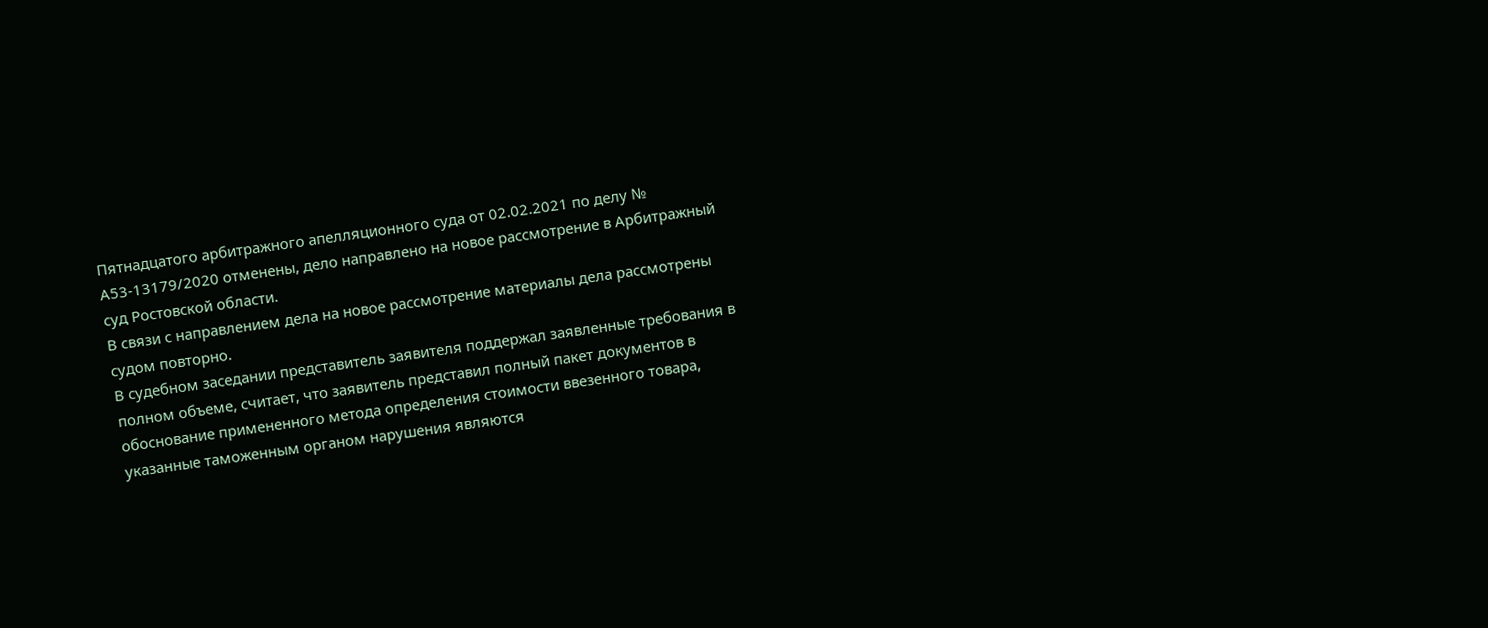Пятнадцатого арбитражного апелляционного суда от 02.02.2021 по делу № А53-13179/2020 отменены, дело направлено на новое рассмотрение в Арбитражный суд Ростовской области.
В связи с направлением дела на новое рассмотрение материалы дела рассмотрены судом повторно.
В судебном заседании представитель заявителя поддержал заявленные требования в полном объеме, считает, что заявитель представил полный пакет документов в обоснование примененного метода определения стоимости ввезенного товара, указанные таможенным органом нарушения являются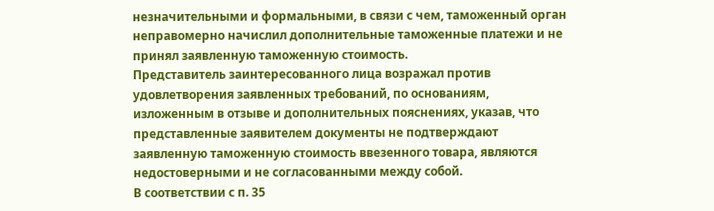незначительными и формальными, в связи с чем, таможенный орган неправомерно начислил дополнительные таможенные платежи и не принял заявленную таможенную стоимость.
Представитель заинтересованного лица возражал против удовлетворения заявленных требований, по основаниям, изложенным в отзыве и дополнительных пояснениях, указав, что представленные заявителем документы не подтверждают заявленную таможенную стоимость ввезенного товара, являются недостоверными и не согласованными между собой.
В соответствии с п. 35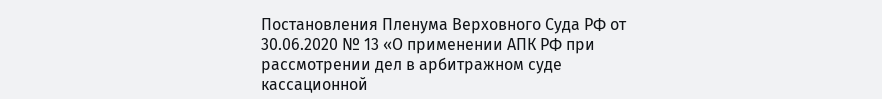Постановления Пленума Верховного Суда РФ от 30.06.2020 № 13 «О применении АПК РФ при рассмотрении дел в арбитражном суде кассационной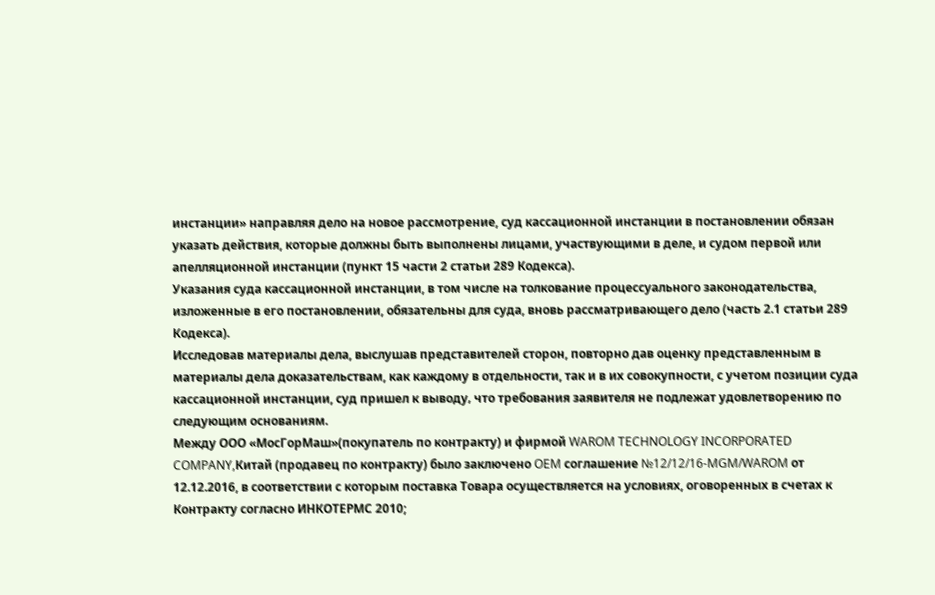инстанции» направляя дело на новое рассмотрение, суд кассационной инстанции в постановлении обязан указать действия, которые должны быть выполнены лицами, участвующими в деле, и судом первой или апелляционной инстанции (пункт 15 части 2 статьи 289 Кодекса).
Указания суда кассационной инстанции, в том числе на толкование процессуального законодательства, изложенные в его постановлении, обязательны для суда, вновь рассматривающего дело (часть 2.1 статьи 289 Кодекса).
Исследовав материалы дела, выслушав представителей сторон, повторно дав оценку представленным в материалы дела доказательствам, как каждому в отдельности, так и в их совокупности, с учетом позиции суда кассационной инстанции, суд пришел к выводу‚ что требования заявителя не подлежат удовлетворению по следующим основаниям.
Между ООО «МосГорМаш»(покупатель по контракту) и фирмой WAROM TECHNOLOGY INCORPORATED COMPANY,Китай (продавец по контракту) было заключено OEM соглашение №12/12/16-MGM/WAROM от 12.12.2016, в соответствии с которым поставка Товара осуществляется на условиях, оговоренных в счетах к Контракту согласно ИНКОТЕРМС 2010;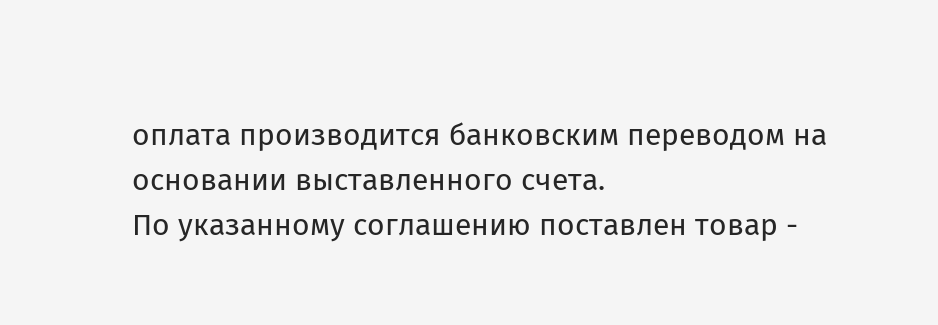оплата производится банковским переводом на основании выставленного счета.
По указанному соглашению поставлен товар -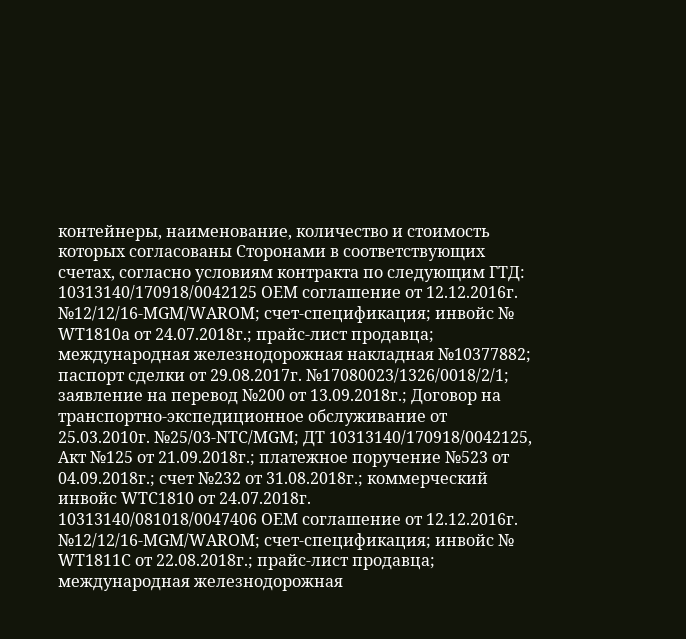контейнеры, наименование, количество и стоимость которых согласованы Сторонами в соответствующих счетах, согласно условиям контракта по следующим ГТД:
10313140/170918/0042125 OEM соглашение от 12.12.2016г. №12/12/16-MGM/WAROM; счет-спецификация; инвойс № WT1810a от 24.07.2018г.; прайс-лист продавца; международная железнодорожная накладная №10377882; паспорт сделки от 29.08.2017г. №17080023/1326/0018/2/1; заявление на перевод №200 от 13.09.2018г.; Договор на транспортно-экспедиционное обслуживание от 25.03.2010г. №25/03-NTC/MGM; ДТ 10313140/170918/0042125, Акт №125 от 21.09.2018г.; платежное поручение №523 от 04.09.2018г.; счет №232 от 31.08.2018г.; коммерческий инвойс WTC1810 от 24.07.2018г.
10313140/081018/0047406 OEM соглашение от 12.12.2016г. №12/12/16-MGM/WAROM; счет-спецификация; инвойс № WT1811C от 22.08.2018г.; прайс-лист продавца; международная железнодорожная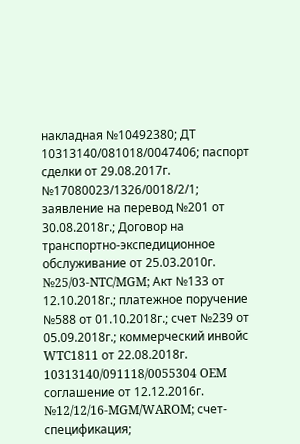накладная №10492380; ДТ 10313140/081018/0047406; паспорт сделки от 29.08.2017г. №17080023/1326/0018/2/1; заявление на перевод №201 от 30.08.2018г.; Договор на транспортно-экспедиционное обслуживание от 25.03.2010г. №25/03-NTC/MGM; Акт №133 от 12.10.2018г.; платежное поручение №588 от 01.10.2018г.; счет №239 от 05.09.2018г.; коммерческий инвойс WTC1811 от 22.08.2018г.
10313140/091118/0055304 OEM соглашение от 12.12.2016г. №12/12/16-MGM/WAROM; счет-спецификация;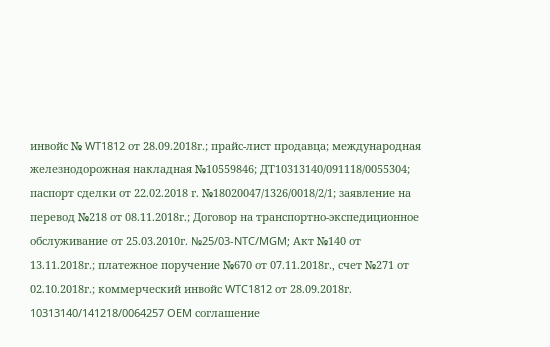инвойс № WT1812 от 28.09.2018г.; прайс-лист продавца; международная железнодорожная накладная №10559846; ДТ10313140/091118/0055304; паспорт сделки от 22.02.2018 г. №18020047/1326/0018/2/1; заявление на перевод №218 от 08.11.2018г.; Договор на транспортно-экспедиционное обслуживание от 25.03.2010г. №25/03-NTC/MGM; Акт №140 от 13.11.2018г.; платежное поручение №670 от 07.11.2018г., счет №271 от 02.10.2018г.; коммерческий инвойс WTC1812 от 28.09.2018г.
10313140/141218/0064257 OEM соглашение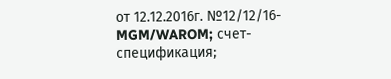от 12.12.2016г. №12/12/16-MGM/WAROM; счет-спецификация;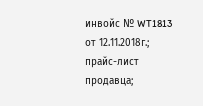инвойс № WT1813 от 12.11.2018г.; прайс-лист продавца;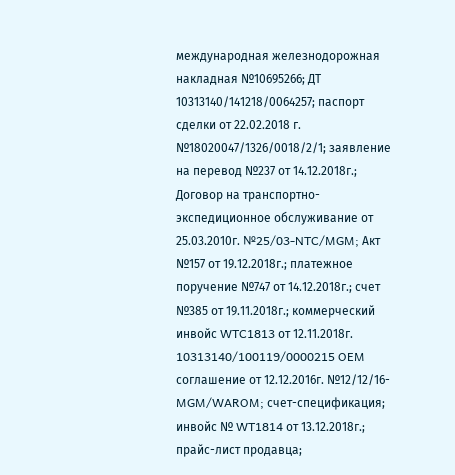международная железнодорожная накладная №10695266; ДТ 10313140/141218/0064257; паспорт сделки от 22.02.2018 г. №18020047/1326/0018/2/1; заявление на перевод №237 от 14.12.2018г.; Договор на транспортно-экспедиционное обслуживание от 25.03.2010г. №25/03-NTC/MGM; Акт №157 от 19.12.2018г.; платежное поручение №747 от 14.12.2018г.; счет №385 от 19.11.2018г.; коммерческий инвойс WTC1813 от 12.11.2018г.
10313140/100119/0000215 OEM соглашение от 12.12.2016г. №12/12/16-MGM/WAROM; счет-спецификация; инвойс № WT1814 от 13.12.2018г.; прайс-лист продавца;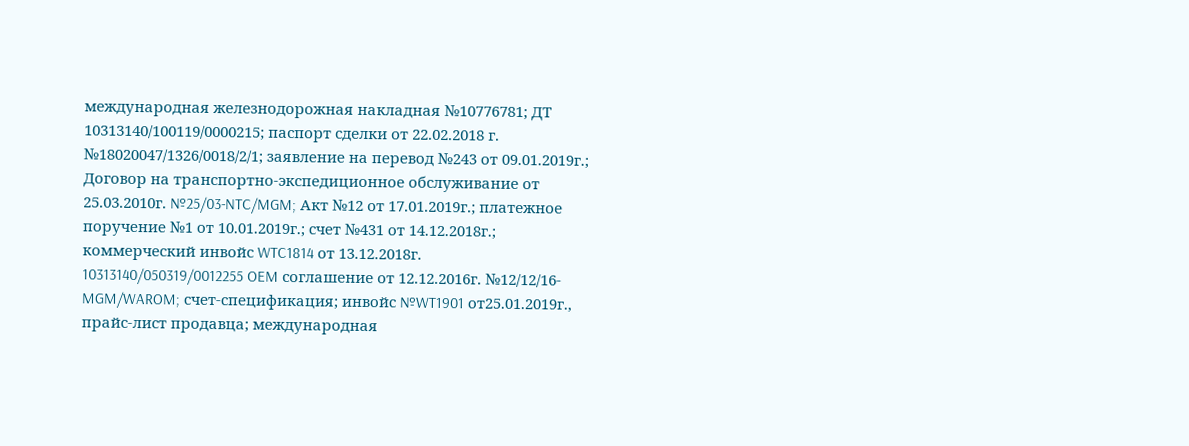международная железнодорожная накладная №10776781; ДТ 10313140/100119/0000215; паспорт сделки от 22.02.2018 г. №18020047/1326/0018/2/1; заявление на перевод №243 от 09.01.2019г.; Договор на транспортно-экспедиционное обслуживание от 25.03.2010г. №25/03-NTC/MGM; Акт №12 от 17.01.2019г.; платежное поручение №1 от 10.01.2019г.; счет №431 от 14.12.2018г.; коммерческий инвойс WTC1814 от 13.12.2018г.
10313140/050319/0012255 OEM соглашение от 12.12.2016г. №12/12/16-MGM/WAROM; счет-спецификация; инвойс №WT1901 от25.01.2019г., прайс-лист продавца; международная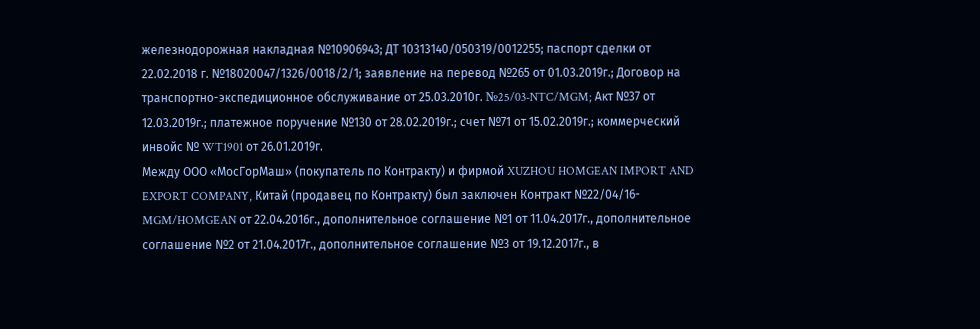железнодорожная накладная №10906943; ДТ 10313140/050319/0012255; паспорт сделки от 22.02.2018 г. №18020047/1326/0018/2/1; заявление на перевод №265 от 01.03.2019г.; Договор на транспортно-экспедиционное обслуживание от 25.03.2010г. №25/03-NTC/MGM; Акт №37 от 12.03.2019г.; платежное поручение №130 от 28.02.2019г.; счет №71 от 15.02.2019г.; коммерческий инвойс № WT1901 от 26.01.2019г.
Между ООО «МосГорМаш» (покупатель по Контракту) и фирмой XUZHOU HOMGEAN IMPORT AND EXPORT COMPANY, Китай (продавец по Контракту) был заключен Контракт №22/04/16-MGM/HOMGEAN от 22.04.2016г., дополнительное соглашение №1 от 11.04.2017г., дополнительное соглашение №2 от 21.04.2017г., дополнительное соглашение №3 от 19.12.2017г., в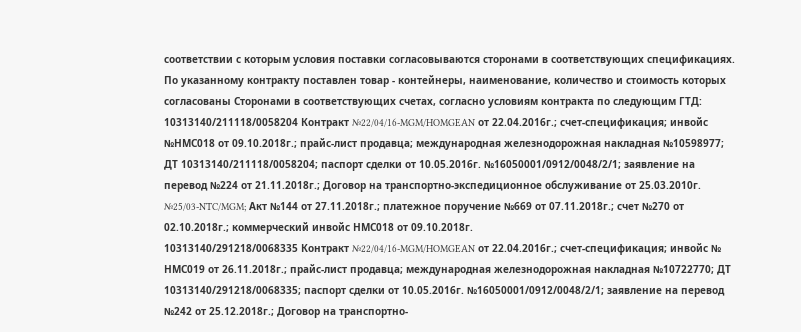соответствии с которым условия поставки согласовываются сторонами в соответствующих спецификациях.
По указанному контракту поставлен товар - контейнеры, наименование, количество и стоимость которых согласованы Сторонами в соответствующих счетах, согласно условиям контракта по следующим ГТД:
10313140/211118/0058204 Контракт №22/04/16-MGM/HOMGEAN от 22.04.2016г.; счет-спецификация; инвойс №НМС018 от 09.10.2018г.; прайс-лист продавца; международная железнодорожная накладная №10598977; ДТ 10313140/211118/0058204; паспорт сделки от 10.05.2016г. №16050001/0912/0048/2/1; заявление на перевод №224 от 21.11.2018г.; Договор на транспортно-экспедиционное обслуживание от 25.03.2010г. №25/03-NTC/MGM; Акт №144 от 27.11.2018г.; платежное поручение №669 от 07.11.2018г.; счет №270 от 02.10.2018г.; коммерческий инвойс НМС018 от 09.10.2018г.
10313140/291218/0068335 Контракт №22/04/16-MGM/HOMGEAN от 22.04.2016г.; счет-спецификация; инвойс № НМС019 от 26.11.2018г.; прайс-лист продавца; международная железнодорожная накладная №10722770; ДТ 10313140/291218/0068335; паспорт сделки от 10.05.2016г. №16050001/0912/0048/2/1; заявление на перевод №242 от 25.12.2018г.; Договор на транспортно-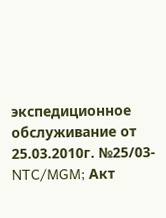экспедиционное обслуживание от 25.03.2010г. №25/03-NTC/MGM; Акт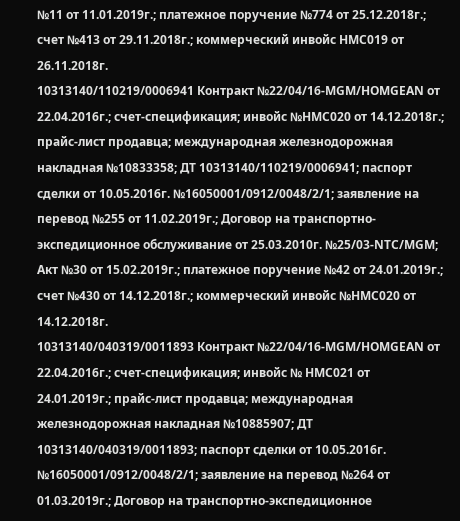№11 от 11.01.2019г.; платежное поручение №774 от 25.12.2018г.; счет №413 от 29.11.2018г.; коммерческий инвойс НМС019 от 26.11.2018г.
10313140/110219/0006941 Контракт №22/04/16-MGM/HOMGEAN от 22.04.2016г.; счет-спецификация; инвойс №НМС020 от 14.12.2018г.; прайс-лист продавца; международная железнодорожная накладная №10833358; ДТ 10313140/110219/0006941; паспорт сделки от 10.05.2016г. №16050001/0912/0048/2/1; заявление на перевод №255 от 11.02.2019г.; Договор на транспортно-экспедиционное обслуживание от 25.03.2010г. №25/03-NTC/MGM; Акт №30 от 15.02.2019г.; платежное поручение №42 от 24.01.2019г.; счет №430 от 14.12.2018г.; коммерческий инвойс №НМС020 от 14.12.2018г.
10313140/040319/0011893 Контракт №22/04/16-MGM/HOMGEAN от 22.04.2016г.; счет-спецификация; инвойс № НМС021 от 24.01.2019г.; прайс-лист продавца; международная железнодорожная накладная №10885907; ДТ 10313140/040319/0011893; паспорт сделки от 10.05.2016г. №16050001/0912/0048/2/1; заявление на перевод №264 от 01.03.2019г.; Договор на транспортно-экспедиционное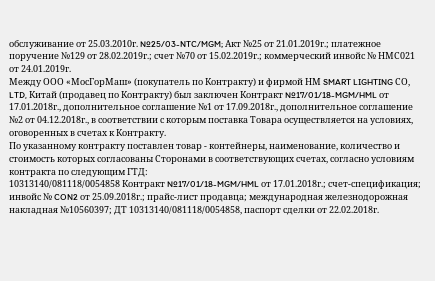обслуживание от 25.03.2010г. №25/03-NTC/MGM; Акт №25 от 21.01.2019г.; платежное поручение №129 от 28.02.2019г.; счет №70 от 15.02.2019г.; коммерческий инвойс № НМС021 от 24.01.2019г.
Между ООО «МосГорМаш» (покупатель по Контракту) и фирмой НМ SMART LIGHTING СО, LTD, Китай (продавец по Контракту) был заключен Контракт №17/01/18-MGM/HML от 17.01.2018г., дополнительное соглашение №1 от 17.09.2018г., дополнительное соглашение №2 от 04.12.2018г., в соответствии с которым поставка Товара осуществляется на условиях, оговоренных в счетах к Контракту.
По указанному контракту поставлен товар - контейнеры, наименование, количество и стоимость которых согласованы Сторонами в соответствующих счетах, согласно условиям контракта по следующим ГТД:
10313140/081118/0054858 Контракт №17/01/18-MGM/HML от 17.01.2018г.; счет-спецификация; инвойс № CON2 от 25.09.2018г.; прайс-лист продавца; международная железнодорожная накладная №10560397; ДТ 10313140/081118/0054858, паспорт сделки от 22.02.2018г.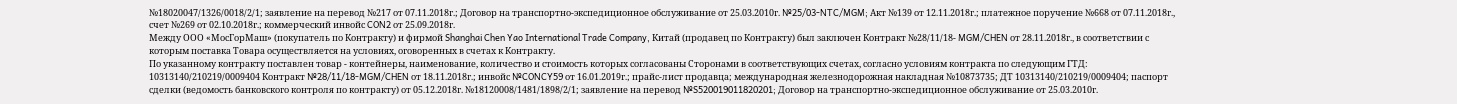№18020047/1326/0018/2/1; заявление на перевод №217 от 07.11.2018г.; Договор на транспортно-экспедиционное обслуживание от 25.03.2010г. №25/03-NTC/MGM; Акт №139 от 12.11.2018г.; платежное поручение №668 от 07.11.2018г., счет №269 от 02.10.2018г.; коммерческий инвойс CON2 от 25.09.2018г.
Между ООО «МосГорМаш» (покупатель по Контракту) и фирмой Shanghai Chen Yao International Trade Company, Китай (продавец по Контракту) был заключен Контракт №28/11/18- MGM/CHEN от 28.11.2018г., в соответствии с которым поставка Товара осуществляется на условиях, оговоренных в счетах к Контракту.
По указанному контракту поставлен товар - контейнеры, наименование, количество и стоимость которых согласованы Сторонами в соответствующих счетах, согласно условиям контракта по следующим ГТД:
10313140/210219/0009404 Контракт №28/11/18-MGM/CHEN от 18.11.2018г.; инвойс №CONCY59 от 16.01.2019г.; прайс-лист продавца; международная железнодорожная накладная №10873735; ДТ 10313140/210219/0009404; паспорт сделки (ведомость банковского контроля по контракту) от 05.12.2018г. №18120008/1481/1898/2/1; заявление на перевод №S520019011820201; Договор на транспортно-экспедиционное обслуживание от 25.03.2010г.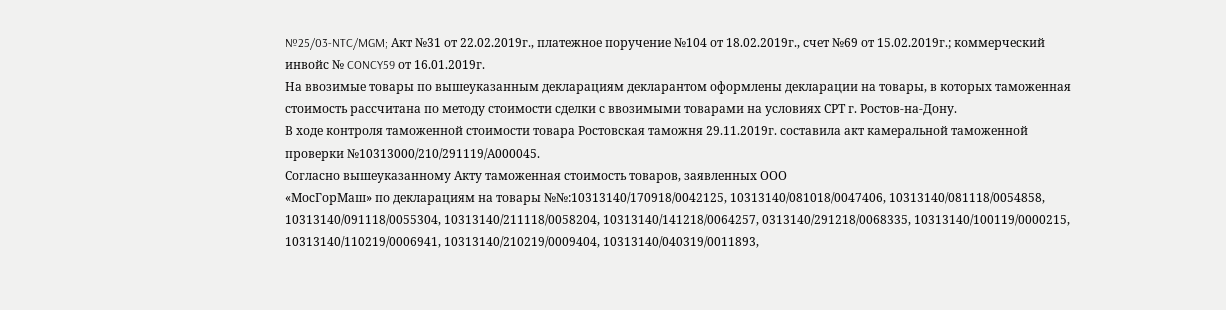№25/03-NTC/MGM; Акт №31 от 22.02.2019г., платежное поручение №104 от 18.02.2019г., счет №69 от 15.02.2019г.; коммерческий инвойс № CONCY59 от 16.01.2019г.
На ввозимые товары по вышеуказанным декларациям декларантом оформлены декларации на товары, в которых таможенная стоимость рассчитана по методу стоимости сделки с ввозимыми товарами на условиях СРТ г. Ростов-на-Дону.
В ходе контроля таможенной стоимости товара Ростовская таможня 29.11.2019г. составила акт камеральной таможенной проверки №10313000/210/291119/А000045.
Согласно вышеуказанному Акту таможенная стоимость товаров, заявленных ООО
«МосГорМаш» по декларациям на товары №№:10313140/170918/0042125, 10313140/081018/0047406, 10313140/081118/0054858, 10313140/091118/0055304, 10313140/211118/0058204, 10313140/141218/0064257, 0313140/291218/0068335, 10313140/100119/0000215, 10313140/110219/0006941, 10313140/210219/0009404, 10313140/040319/0011893,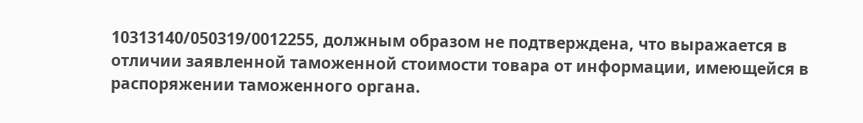10313140/050319/0012255, должным образом не подтверждена, что выражается в отличии заявленной таможенной стоимости товара от информации, имеющейся в распоряжении таможенного органа.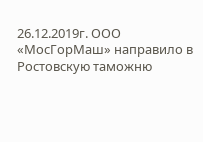26.12.2019г. ООО «МосГорМаш» направило в Ростовскую таможню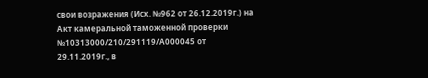свои возражения (Исх. №962 от 26.12.2019г.) на Акт камеральной таможенной проверки №10313000/210/291119/А000045 от 29.11.2019г., в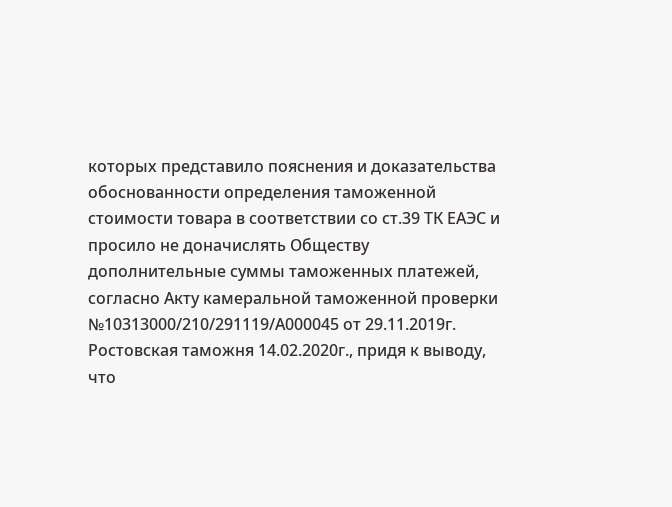которых представило пояснения и доказательства обоснованности определения таможенной стоимости товара в соответствии со ст.39 ТК ЕАЭС и просило не доначислять Обществу дополнительные суммы таможенных платежей, согласно Акту камеральной таможенной проверки №10313000/210/291119/А000045 от 29.11.2019г.
Ростовская таможня 14.02.2020г., придя к выводу, что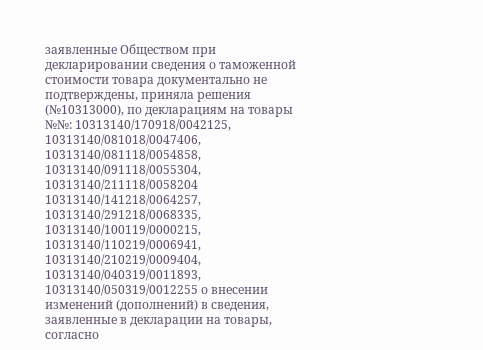заявленные Обществом при декларировании сведения о таможенной стоимости товара документально не подтверждены, приняла решения (№10313000), по декларациям на товары №№: 10313140/170918/0042125, 10313140/081018/0047406, 10313140/081118/0054858, 10313140/091118/0055304, 10313140/211118/0058204 10313140/141218/0064257, 10313140/291218/0068335, 10313140/100119/0000215, 10313140/110219/0006941, 10313140/210219/0009404, 10313140/040319/0011893, 10313140/050319/0012255 о внесении изменений (дополнений) в сведения, заявленные в декларации на товары, согласно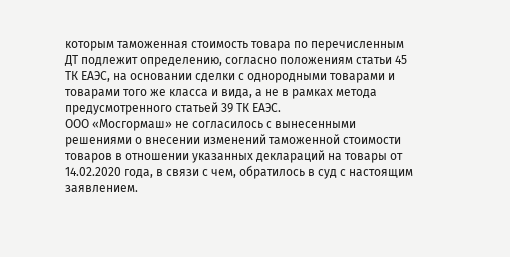которым таможенная стоимость товара по перечисленным ДТ подлежит определению, согласно положениям статьи 45 ТК ЕАЭС, на основании сделки с однородными товарами и товарами того же класса и вида, а не в рамках метода предусмотренного статьей 39 ТК ЕАЭС.
ООО «Мосгормаш» не согласилось с вынесенными решениями о внесении изменений таможенной стоимости товаров в отношении указанных деклараций на товары от 14.02.2020 года, в связи с чем, обратилось в суд с настоящим заявлением.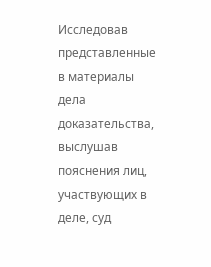Исследовав представленные в материалы дела доказательства, выслушав пояснения лиц, участвующих в деле, суд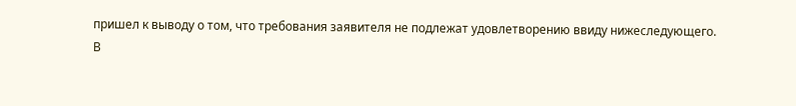пришел к выводу о том, что требования заявителя не подлежат удовлетворению ввиду нижеследующего.
В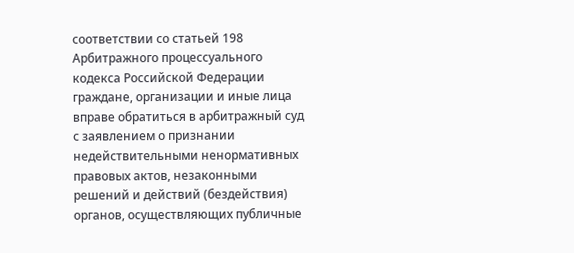соответствии со статьей 198 Арбитражного процессуального кодекса Российской Федерации граждане, организации и иные лица вправе обратиться в арбитражный суд с заявлением о признании недействительными ненормативных правовых актов, незаконными решений и действий (бездействия) органов, осуществляющих публичные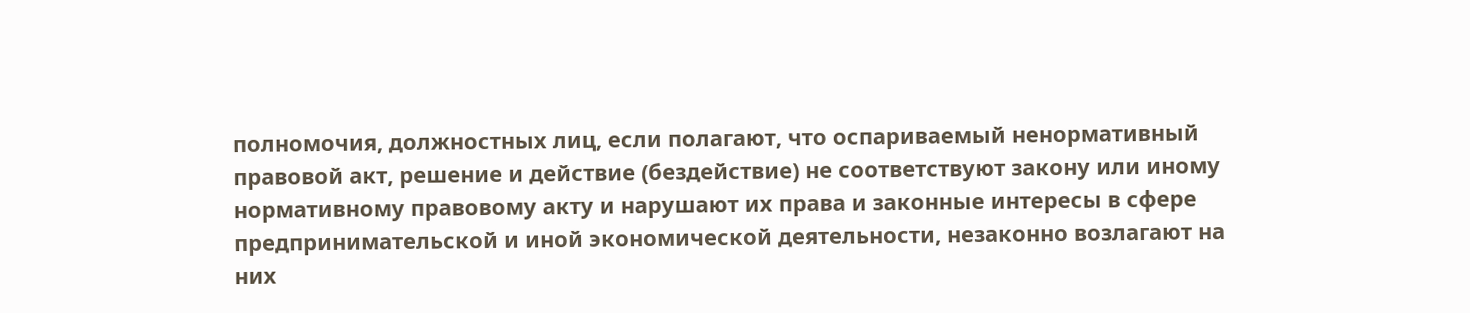полномочия, должностных лиц, если полагают, что оспариваемый ненормативный правовой акт, решение и действие (бездействие) не соответствуют закону или иному нормативному правовому акту и нарушают их права и законные интересы в сфере предпринимательской и иной экономической деятельности, незаконно возлагают на них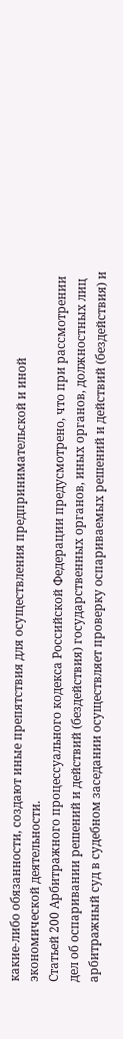какие-либо обязанности, создают иные препятствия для осуществления предпринимательской и иной экономической деятельности.
Статьей 200 Арбитражного процессуального кодекса Российской Федерации предусмотрено, что при рассмотрении дел об оспаривании решений и действий (бездействия) государственных органов, иных органов, должностных лиц арбитражный суд в судебном заседании осуществляет проверку оспариваемых решений и действий (бездействия) и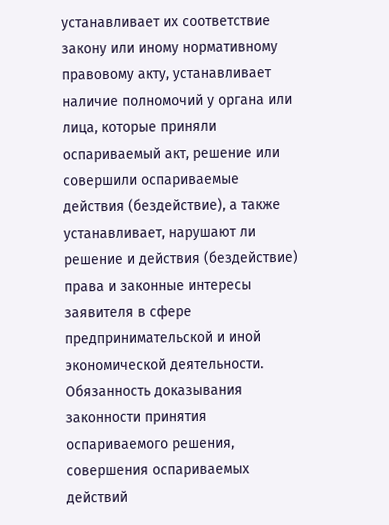устанавливает их соответствие закону или иному нормативному правовому акту, устанавливает наличие полномочий у органа или лица, которые приняли оспариваемый акт, решение или совершили оспариваемые действия (бездействие), а также устанавливает, нарушают ли решение и действия (бездействие) права и законные интересы заявителя в сфере предпринимательской и иной экономической деятельности.
Обязанность доказывания законности принятия оспариваемого решения, совершения оспариваемых действий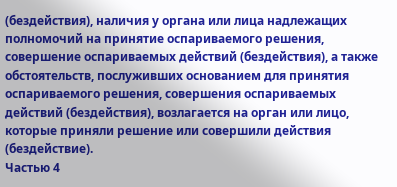(бездействия), наличия у органа или лица надлежащих полномочий на принятие оспариваемого решения, совершение оспариваемых действий (бездействия), а также обстоятельств, послуживших основанием для принятия оспариваемого решения, совершения оспариваемых действий (бездействия), возлагается на орган или лицо, которые приняли решение или совершили действия (бездействие).
Частью 4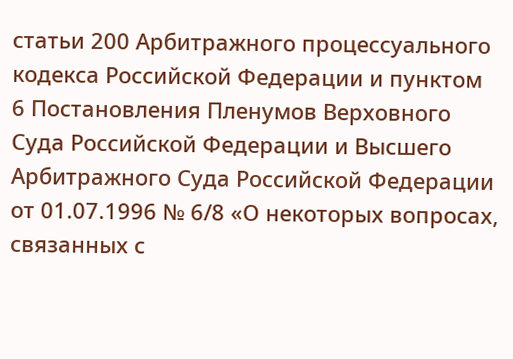статьи 200 Арбитражного процессуального кодекса Российской Федерации и пунктом 6 Постановления Пленумов Верховного Суда Российской Федерации и Высшего Арбитражного Суда Российской Федерации от 01.07.1996 № 6/8 «О некоторых вопросах, связанных с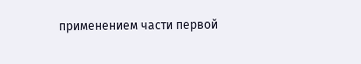применением части первой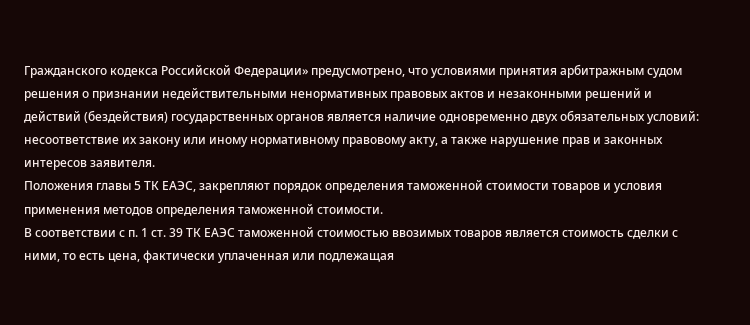Гражданского кодекса Российской Федерации» предусмотрено, что условиями принятия арбитражным судом решения о признании недействительными ненормативных правовых актов и незаконными решений и действий (бездействия) государственных органов является наличие одновременно двух обязательных условий: несоответствие их закону или иному нормативному правовому акту, а также нарушение прав и законных интересов заявителя.
Положения главы 5 ТК ЕАЭС, закрепляют порядок определения таможенной стоимости товаров и условия применения методов определения таможенной стоимости.
В соответствии с п. 1 ст. 39 ТК ЕАЭС таможенной стоимостью ввозимых товаров является стоимость сделки с ними, то есть цена, фактически уплаченная или подлежащая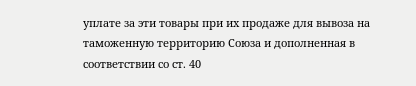уплате за эти товары при их продаже для вывоза на таможенную территорию Союза и дополненная в соответствии со ст. 40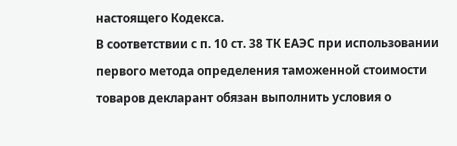настоящего Кодекса.
В соответствии с п. 10 ст. 38 ТК ЕАЭС при использовании первого метода определения таможенной стоимости товаров декларант обязан выполнить условия о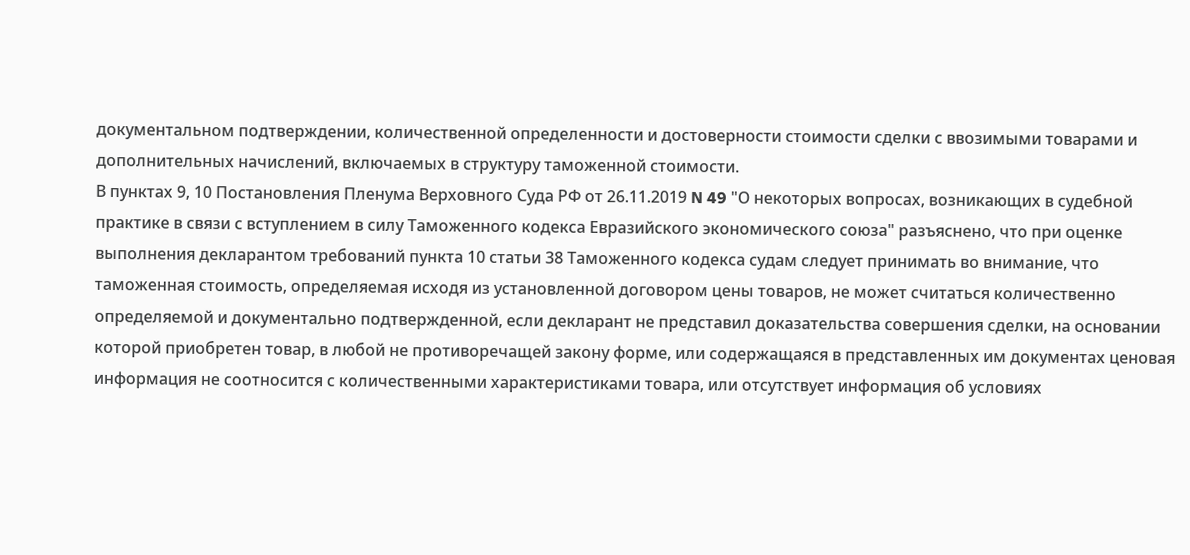документальном подтверждении, количественной определенности и достоверности стоимости сделки с ввозимыми товарами и дополнительных начислений, включаемых в структуру таможенной стоимости.
В пунктах 9, 10 Постановления Пленума Верховного Суда РФ от 26.11.2019 N 49 "О некоторых вопросах, возникающих в судебной практике в связи с вступлением в силу Таможенного кодекса Евразийского экономического союза" разъяснено, что при оценке выполнения декларантом требований пункта 10 статьи 38 Таможенного кодекса судам следует принимать во внимание, что таможенная стоимость, определяемая исходя из установленной договором цены товаров, не может считаться количественно определяемой и документально подтвержденной, если декларант не представил доказательства совершения сделки, на основании которой приобретен товар, в любой не противоречащей закону форме, или содержащаяся в представленных им документах ценовая информация не соотносится с количественными характеристиками товара, или отсутствует информация об условиях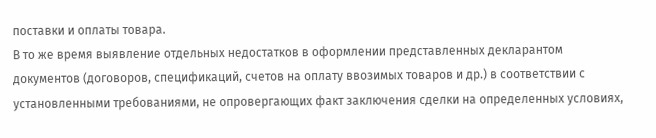поставки и оплаты товара.
В то же время выявление отдельных недостатков в оформлении представленных декларантом документов (договоров, спецификаций, счетов на оплату ввозимых товаров и др.) в соответствии с установленными требованиями, не опровергающих факт заключения сделки на определенных условиях,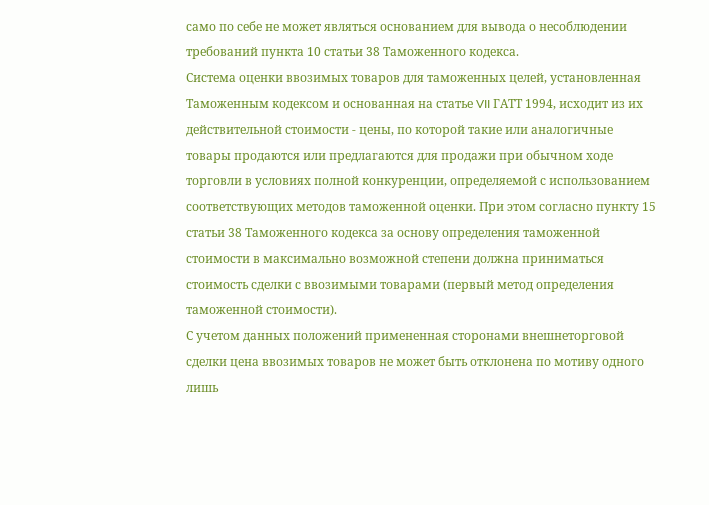само по себе не может являться основанием для вывода о несоблюдении требований пункта 10 статьи 38 Таможенного кодекса.
Система оценки ввозимых товаров для таможенных целей, установленная Таможенным кодексом и основанная на статье VII ГАТТ 1994, исходит из их действительной стоимости - цены, по которой такие или аналогичные товары продаются или предлагаются для продажи при обычном ходе торговли в условиях полной конкуренции, определяемой с использованием соответствующих методов таможенной оценки. При этом согласно пункту 15 статьи 38 Таможенного кодекса за основу определения таможенной стоимости в максимально возможной степени должна приниматься стоимость сделки с ввозимыми товарами (первый метод определения таможенной стоимости).
С учетом данных положений примененная сторонами внешнеторговой сделки цена ввозимых товаров не может быть отклонена по мотиву одного лишь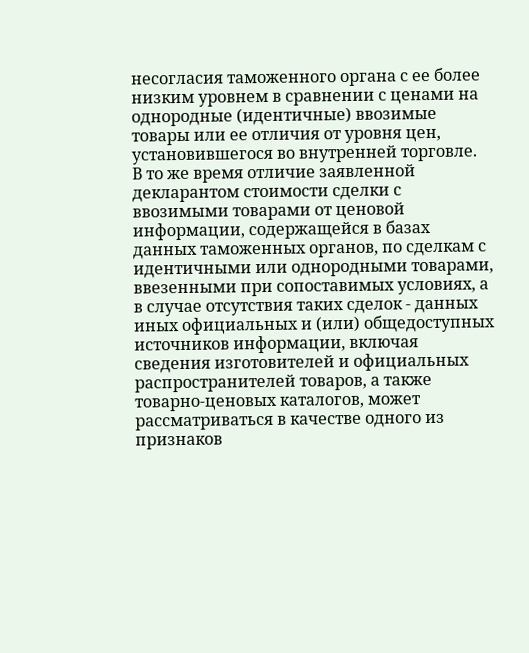несогласия таможенного органа с ее более низким уровнем в сравнении с ценами на однородные (идентичные) ввозимые товары или ее отличия от уровня цен, установившегося во внутренней торговле.
В то же время отличие заявленной декларантом стоимости сделки с ввозимыми товарами от ценовой информации, содержащейся в базах данных таможенных органов, по сделкам с идентичными или однородными товарами, ввезенными при сопоставимых условиях, а в случае отсутствия таких сделок - данных иных официальных и (или) общедоступных источников информации, включая сведения изготовителей и официальных распространителей товаров, а также товарно-ценовых каталогов, может рассматриваться в качестве одного из признаков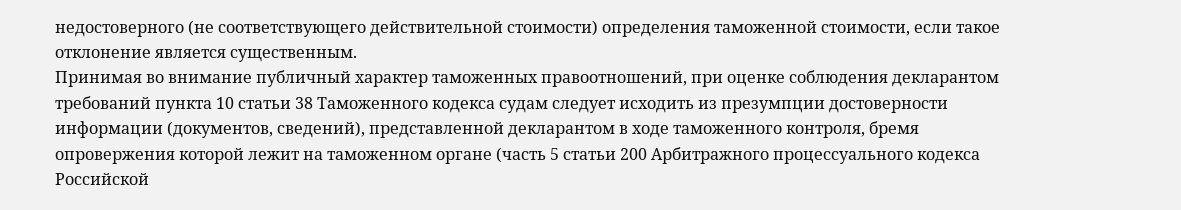недостоверного (не соответствующего действительной стоимости) определения таможенной стоимости, если такое отклонение является существенным.
Принимая во внимание публичный характер таможенных правоотношений, при оценке соблюдения декларантом требований пункта 10 статьи 38 Таможенного кодекса судам следует исходить из презумпции достоверности информации (документов, сведений), представленной декларантом в ходе таможенного контроля, бремя опровержения которой лежит на таможенном органе (часть 5 статьи 200 Арбитражного процессуального кодекса Российской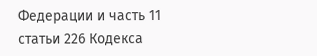Федерации и часть 11 статьи 226 Кодекса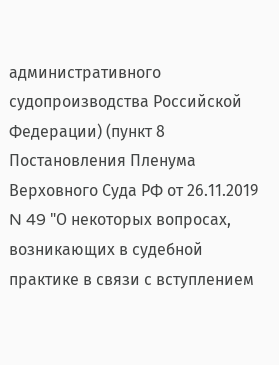административного судопроизводства Российской Федерации) (пункт 8 Постановления Пленума Верховного Суда РФ от 26.11.2019 N 49 "О некоторых вопросах, возникающих в судебной практике в связи с вступлением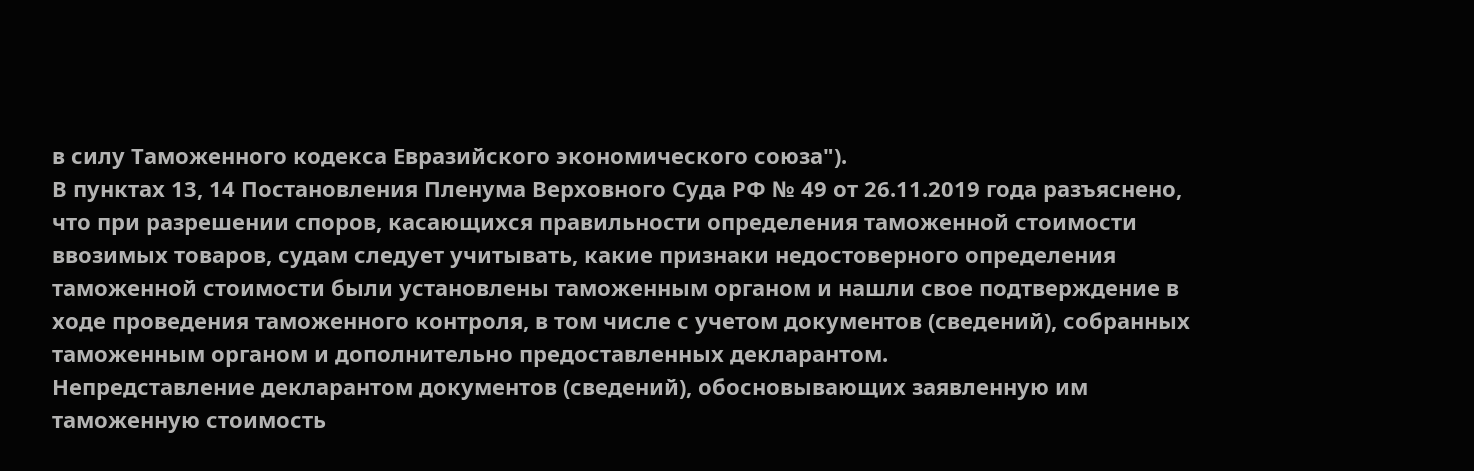в силу Таможенного кодекса Евразийского экономического союза").
В пунктах 13, 14 Постановления Пленума Верховного Суда РФ № 49 от 26.11.2019 года разъяснено, что при разрешении споров, касающихся правильности определения таможенной стоимости ввозимых товаров, судам следует учитывать, какие признаки недостоверного определения таможенной стоимости были установлены таможенным органом и нашли свое подтверждение в ходе проведения таможенного контроля, в том числе с учетом документов (сведений), собранных таможенным органом и дополнительно предоставленных декларантом.
Непредставление декларантом документов (сведений), обосновывающих заявленную им таможенную стоимость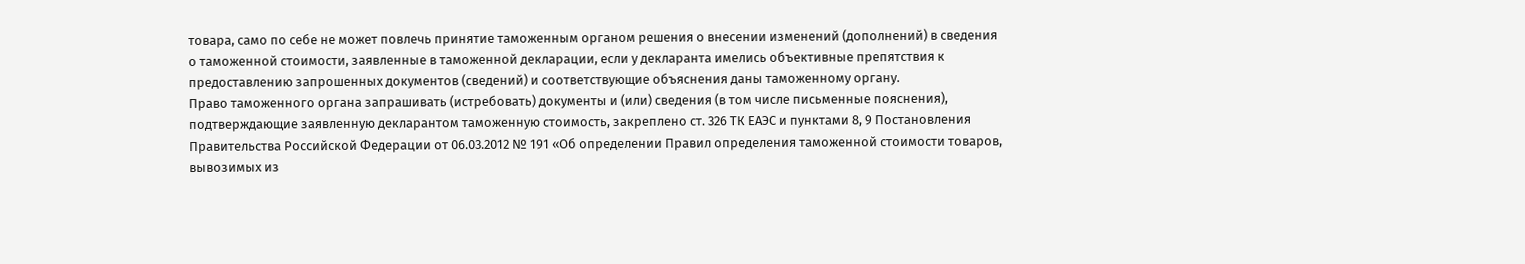товара, само по себе не может повлечь принятие таможенным органом решения о внесении изменений (дополнений) в сведения о таможенной стоимости, заявленные в таможенной декларации, если у декларанта имелись объективные препятствия к предоставлению запрошенных документов (сведений) и соответствующие объяснения даны таможенному органу.
Право таможенного органа запрашивать (истребовать) документы и (или) сведения (в том числе письменные пояснения), подтверждающие заявленную декларантом таможенную стоимость, закреплено ст. 326 ТК ЕАЭС и пунктами 8, 9 Постановления Правительства Российской Федерации от 06.03.2012 № 191 «Об определении Правил определения таможенной стоимости товаров, вывозимых из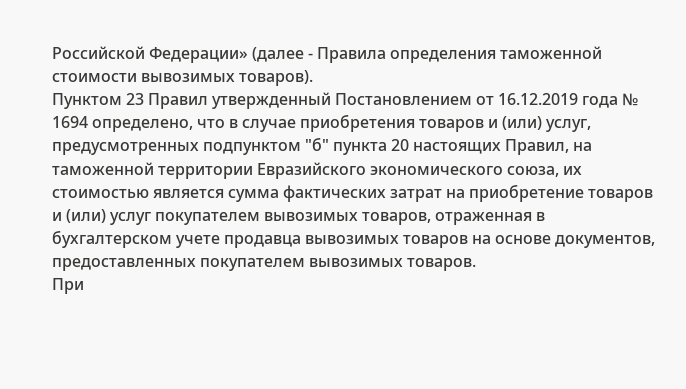Российской Федерации» (далее - Правила определения таможенной стоимости вывозимых товаров).
Пунктом 23 Правил утвержденный Постановлением от 16.12.2019 года № 1694 определено, что в случае приобретения товаров и (или) услуг, предусмотренных подпунктом "б" пункта 20 настоящих Правил, на таможенной территории Евразийского экономического союза, их стоимостью является сумма фактических затрат на приобретение товаров и (или) услуг покупателем вывозимых товаров, отраженная в бухгалтерском учете продавца вывозимых товаров на основе документов, предоставленных покупателем вывозимых товаров.
При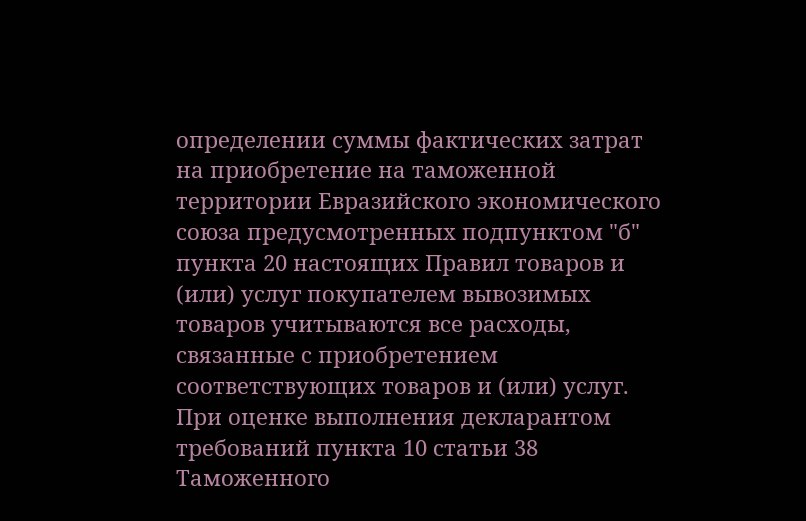определении суммы фактических затрат на приобретение на таможенной территории Евразийского экономического союза предусмотренных подпунктом "б" пункта 20 настоящих Правил товаров и (или) услуг покупателем вывозимых товаров учитываются все расходы, связанные с приобретением соответствующих товаров и (или) услуг.
При оценке выполнения декларантом требований пункта 10 статьи 38 Таможенного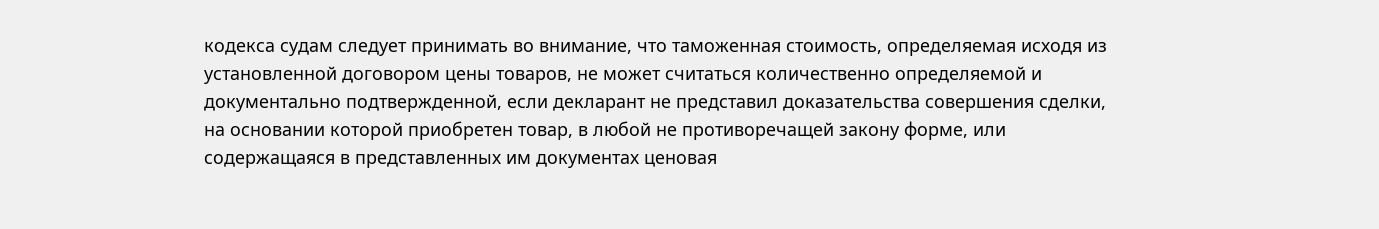кодекса судам следует принимать во внимание, что таможенная стоимость, определяемая исходя из установленной договором цены товаров, не может считаться количественно определяемой и документально подтвержденной, если декларант не представил доказательства совершения сделки, на основании которой приобретен товар, в любой не противоречащей закону форме, или содержащаяся в представленных им документах ценовая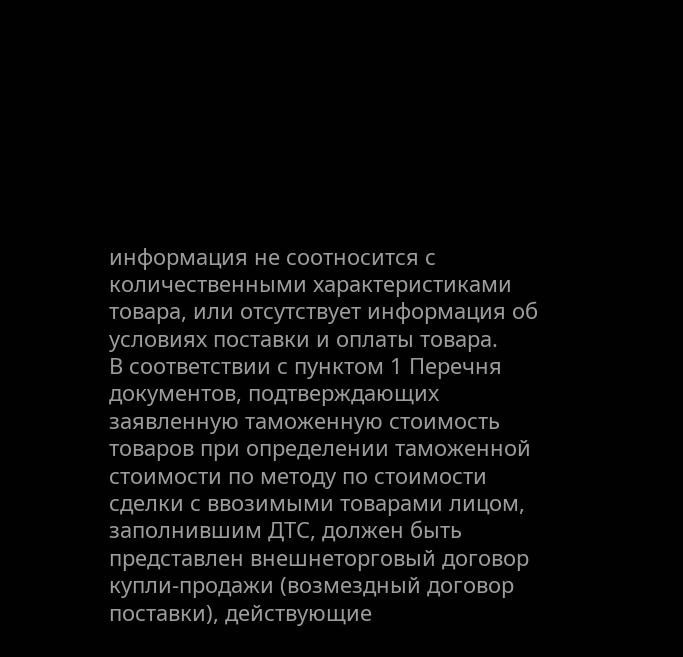информация не соотносится с количественными характеристиками товара, или отсутствует информация об условиях поставки и оплаты товара.
В соответствии с пунктом 1 Перечня документов, подтверждающих заявленную таможенную стоимость товаров при определении таможенной стоимости по методу по стоимости сделки с ввозимыми товарами лицом, заполнившим ДТС, должен быть представлен внешнеторговый договор купли-продажи (возмездный договор поставки), действующие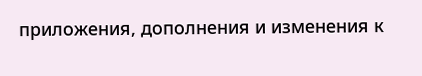приложения, дополнения и изменения к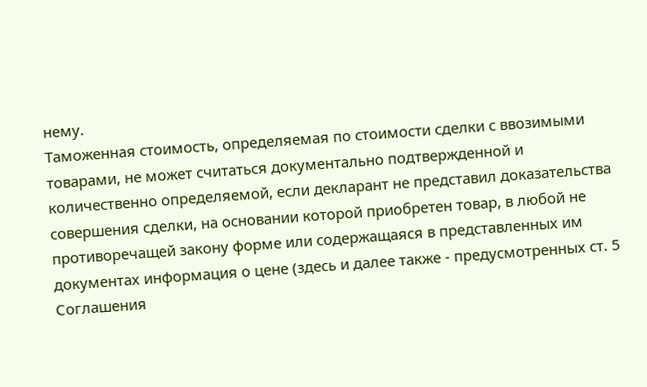нему.
Таможенная стоимость, определяемая по стоимости сделки с ввозимыми товарами, не может считаться документально подтвержденной и количественно определяемой, если декларант не представил доказательства совершения сделки, на основании которой приобретен товар, в любой не противоречащей закону форме или содержащаяся в представленных им документах информация о цене (здесь и далее также - предусмотренных ст. 5 Соглашения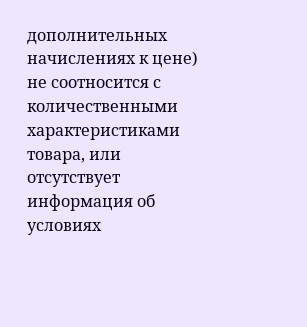дополнительных начислениях к цене) не соотносится с количественными характеристиками товара, или отсутствует информация об условиях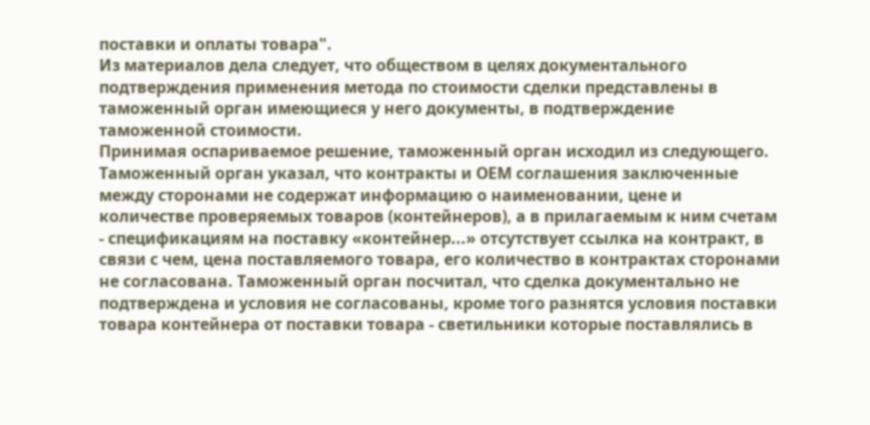поставки и оплаты товара".
Из материалов дела следует, что обществом в целях документального подтверждения применения метода по стоимости сделки представлены в таможенный орган имеющиеся у него документы, в подтверждение таможенной стоимости.
Принимая оспариваемое решение, таможенный орган исходил из следующего. Таможенный орган указал, что контракты и ОЕМ соглашения заключенные между сторонами не содержат информацию о наименовании, цене и количестве проверяемых товаров (контейнеров), а в прилагаемым к ним счетам - спецификациям на поставку «контейнер...» отсутствует ссылка на контракт, в связи с чем, цена поставляемого товара, его количество в контрактах сторонами не согласована. Таможенный орган посчитал, что сделка документально не подтверждена и условия не согласованы, кроме того разнятся условия поставки товара контейнера от поставки товара - светильники которые поставлялись в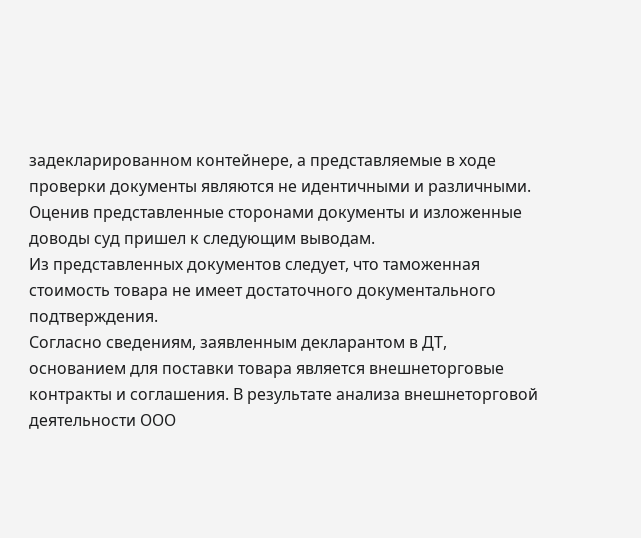задекларированном контейнере, а представляемые в ходе проверки документы являются не идентичными и различными.
Оценив представленные сторонами документы и изложенные доводы суд пришел к следующим выводам.
Из представленных документов следует, что таможенная стоимость товара не имеет достаточного документального подтверждения.
Согласно сведениям, заявленным декларантом в ДТ, основанием для поставки товара является внешнеторговые контракты и соглашения. В результате анализа внешнеторговой деятельности ООО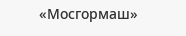«Мосгормаш»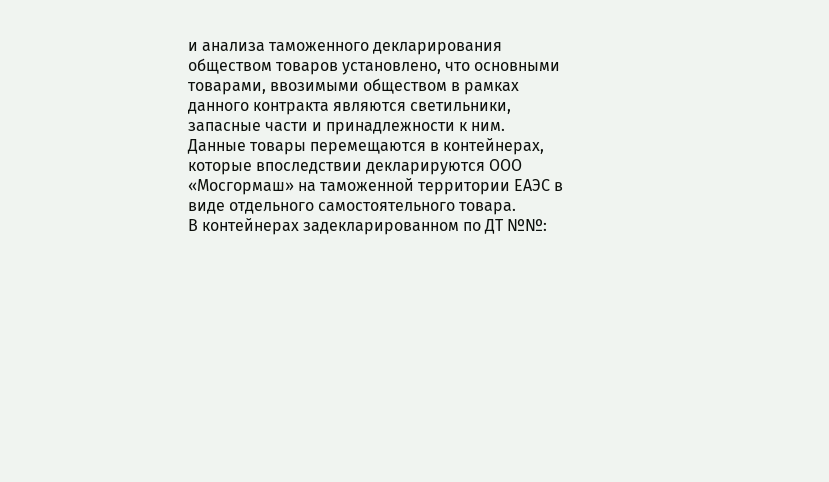и анализа таможенного декларирования обществом товаров установлено, что основными товарами, ввозимыми обществом в рамках данного контракта являются светильники, запасные части и принадлежности к ним. Данные товары перемещаются в контейнерах, которые впоследствии декларируются ООО «Мосгормаш» на таможенной территории ЕАЭС в виде отдельного самостоятельного товара.
В контейнерах задекларированном по ДТ №№: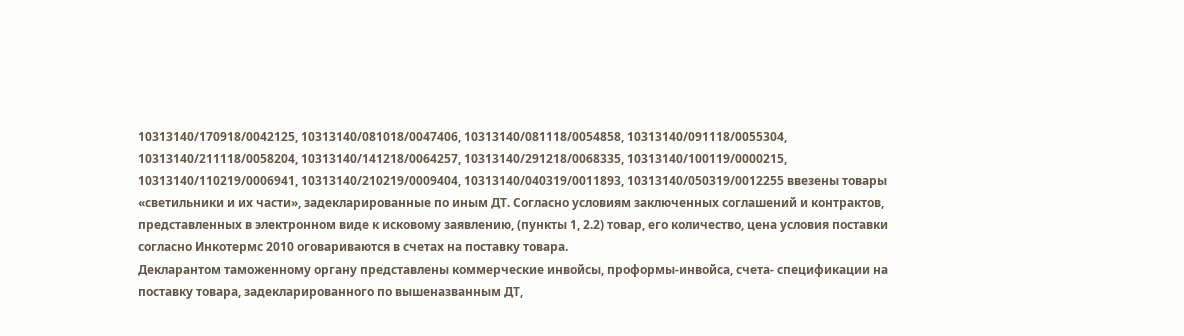10313140/170918/0042125, 10313140/081018/0047406, 10313140/081118/0054858, 10313140/091118/0055304, 10313140/211118/0058204, 10313140/141218/0064257, 10313140/291218/0068335, 10313140/100119/0000215, 10313140/110219/0006941, 10313140/210219/0009404, 10313140/040319/0011893, 10313140/050319/0012255 ввезены товары «светильники и их части», задекларированные по иным ДТ. Согласно условиям заключенных соглашений и контрактов, представленных в электронном виде к исковому заявлению, (пункты 1, 2.2) товар, его количество, цена условия поставки согласно Инкотермс 2010 оговариваются в счетах на поставку товара.
Декларантом таможенному органу представлены коммерческие инвойсы, проформы-инвойса, счета- спецификации на поставку товара, задекларированного по вышеназванным ДТ,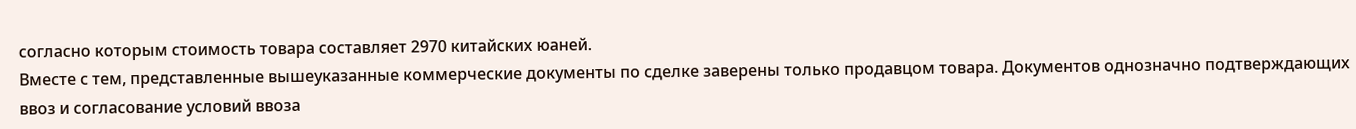согласно которым стоимость товара составляет 2970 китайских юаней.
Вместе с тем, представленные вышеуказанные коммерческие документы по сделке заверены только продавцом товара. Документов однозначно подтверждающих ввоз и согласование условий ввоза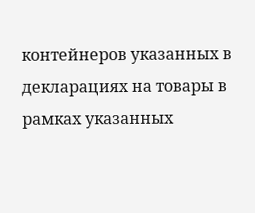контейнеров указанных в декларациях на товары в рамках указанных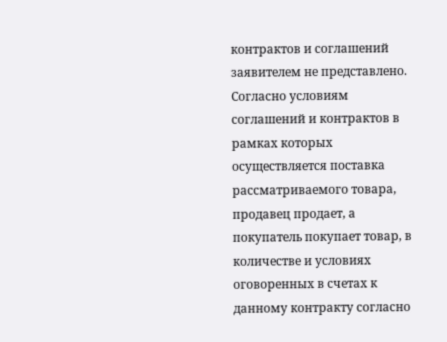контрактов и соглашений заявителем не представлено.
Согласно условиям соглашений и контрактов в рамках которых осуществляется поставка рассматриваемого товара, продавец продает, а покупатель покупает товар, в количестве и условиях оговоренных в счетах к данному контракту согласно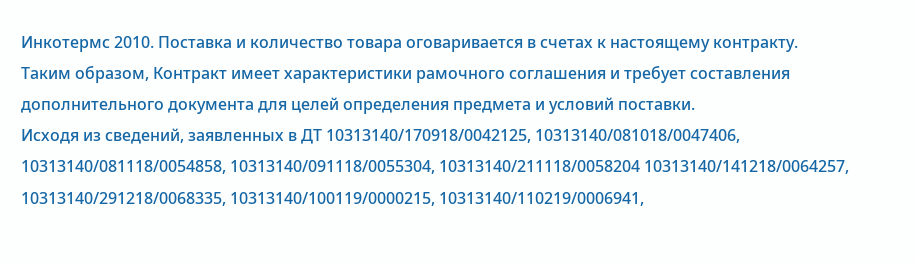Инкотермс 2010. Поставка и количество товара оговаривается в счетах к настоящему контракту.
Таким образом, Контракт имеет характеристики рамочного соглашения и требует составления дополнительного документа для целей определения предмета и условий поставки.
Исходя из сведений, заявленных в ДТ 10313140/170918/0042125, 10313140/081018/0047406, 10313140/081118/0054858, 10313140/091118/0055304, 10313140/211118/0058204 10313140/141218/0064257, 10313140/291218/0068335, 10313140/100119/0000215, 10313140/110219/0006941,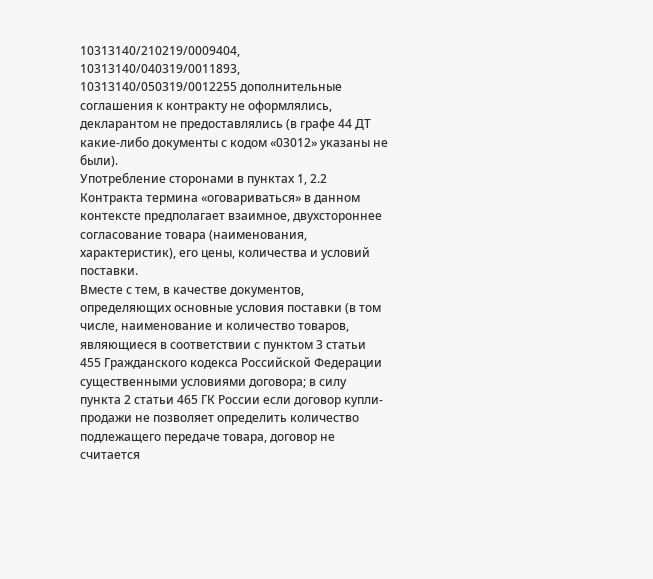10313140/210219/0009404, 10313140/040319/0011893, 10313140/050319/0012255 дополнительные соглашения к контракту не оформлялись, декларантом не предоставлялись (в графе 44 ДТ какие-либо документы с кодом «03012» указаны не были).
Употребление сторонами в пунктах 1, 2.2 Контракта термина «оговариваться» в данном контексте предполагает взаимное, двухстороннее согласование товара (наименования, характеристик), его цены, количества и условий поставки.
Вместе с тем, в качестве документов, определяющих основные условия поставки (в том числе, наименование и количество товаров, являющиеся в соответствии с пунктом 3 статьи 455 Гражданского кодекса Российской Федерации существенными условиями договора; в силу пункта 2 статьи 465 ГК России если договор купли-продажи не позволяет определить количество подлежащего передаче товара, договор не считается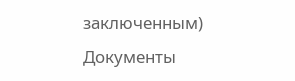заключенным)
Документы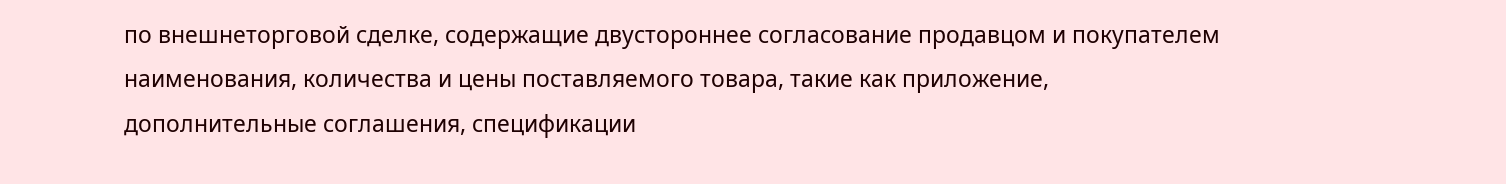по внешнеторговой сделке, содержащие двустороннее согласование продавцом и покупателем наименования, количества и цены поставляемого товара, такие как приложение, дополнительные соглашения, спецификации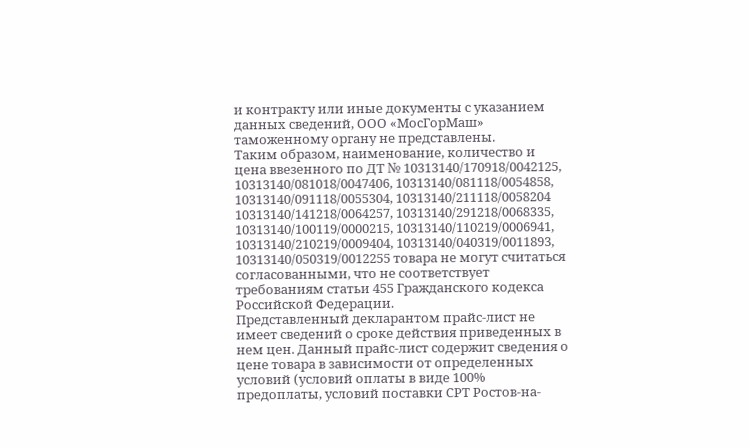и контракту или иные документы с указанием данных сведений, ООО «МосГорМаш» таможенному органу не представлены.
Таким образом, наименование, количество и цена ввезенного по ДТ № 10313140/170918/0042125, 10313140/081018/0047406, 10313140/081118/0054858, 10313140/091118/0055304, 10313140/211118/0058204 10313140/141218/0064257, 10313140/291218/0068335, 10313140/100119/0000215, 10313140/110219/0006941, 10313140/210219/0009404, 10313140/040319/0011893, 10313140/050319/0012255 товара не могут считаться согласованными, что не соответствует требованиям статьи 455 Гражданского кодекса Российской Федерации.
Представленный декларантом прайс-лист не имеет сведений о сроке действия приведенных в нем цен. Данный прайс-лист содержит сведения о цене товара в зависимости от определенных условий (условий оплаты в виде 100% предоплаты, условий поставки СРТ Ростов-на-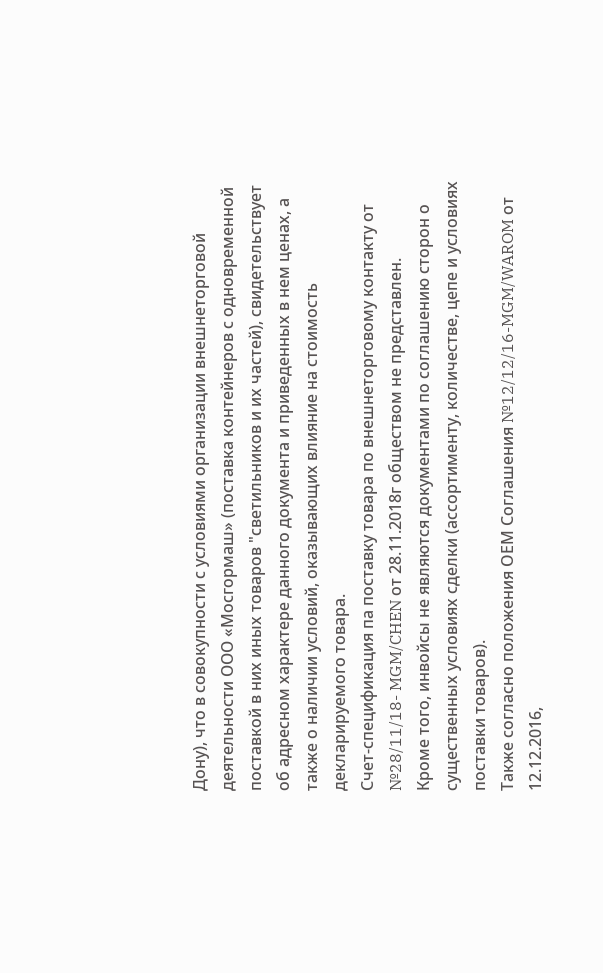Дону), что в совокупности с условиями организации внешнеторговой деятельности ООО «Мосгормаш» (поставка контейнеров с одновременной поставкой в них иных товаров "светильников и их частей), свидетельствует об адресном характере данного документа и приведенных в нем ценах, а также о наличии условий, оказывающих влияние на стоимость декларируемого товара.
Счет-спецификация па поставку товара по внешнеторговому контакту от №28/11/18- MGM/CHEN от 28.11.2018г обществом не представлен.
Кроме того, инвойсы не являются документами по соглашению сторон о существенных условиях сделки (ассортименту, количестве, цепе и условиях поставки товаров).
Также согласно положения OЕM Соглашения №12/12/16-MGM/WAROM от 12.12.2016,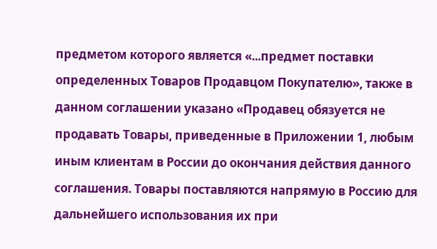предметом которого является «...предмет поставки определенных Товаров Продавцом Покупателю», также в данном соглашении указано «Продавец обязуется не продавать Товары, приведенные в Приложении 1, любым иным клиентам в России до окончания действия данного соглашения. Товары поставляются напрямую в Россию для дальнейшего использования их при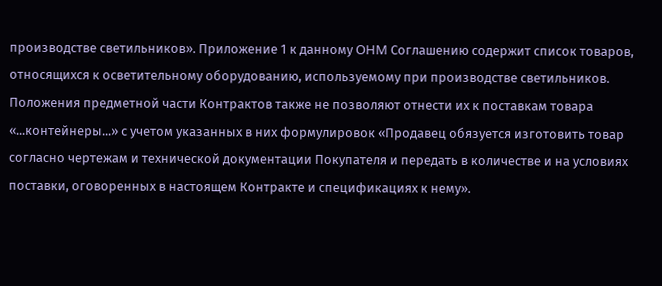производстве светильников». Приложение 1 к данному OHM Соглашению содержит список товаров, относящихся к осветительному оборудованию, используемому при производстве светильников.
Положения предметной части Контрактов также не позволяют отнести их к поставкам товара «...контейнеры...» с учетом указанных в них формулировок «Продавец обязуется изготовить товар согласно чертежам и технической документации Покупателя и передать в количестве и на условиях поставки, оговоренных в настоящем Контракте и спецификациях к нему».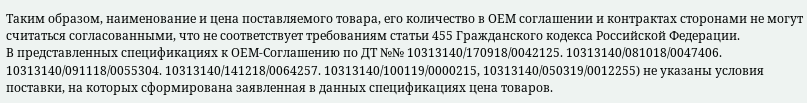Таким образом, наименование и цена поставляемого товара, его количество в OЕM соглашении и контрактах сторонами не могут считаться согласованными, что не соответствует требованиям статьи 455 Гражданского кодекса Российской Федерации.
В представленных спецификациях к ОЕМ-Соглашению по ДТ №№ 10313140/170918/0042125. 10313140/081018/0047406. 10313140/091118/0055304. 10313140/141218/0064257. 10313140/100119/0000215, 10313140/050319/0012255) не указаны условия поставки, на которых сформирована заявленная в данных спецификациях цена товаров.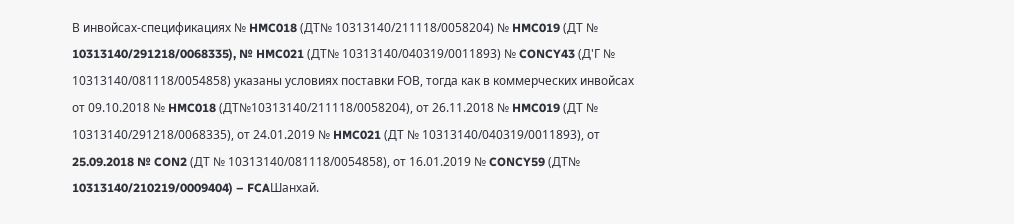В инвойсах-спецификациях № HMC018 (ДТ№ 10313140/211118/0058204) № HMC019 (ДТ № 10313140/291218/0068335), № HMC021 (ДТ№ 10313140/040319/0011893) № CONCY43 (Д'Г № 10313140/081118/0054858) указаны условиях поставки FОВ, тогда как в коммерческих инвойсах от 09.10.2018 № HMC018 (ДТ№10313140/211118/0058204), от 26.11.2018 № HMC019 (ДТ № 10313140/291218/0068335), от 24.01.2019 № HMC021 (ДТ № 10313140/040319/0011893), от 25.09.2018 № CON2 (ДТ № 10313140/081118/0054858), от 16.01.2019 № CONCY59 (ДТ№ 10313140/210219/0009404) – FCAШанхай.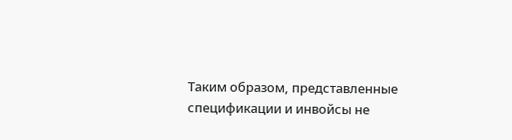Таким образом, представленные спецификации и инвойсы не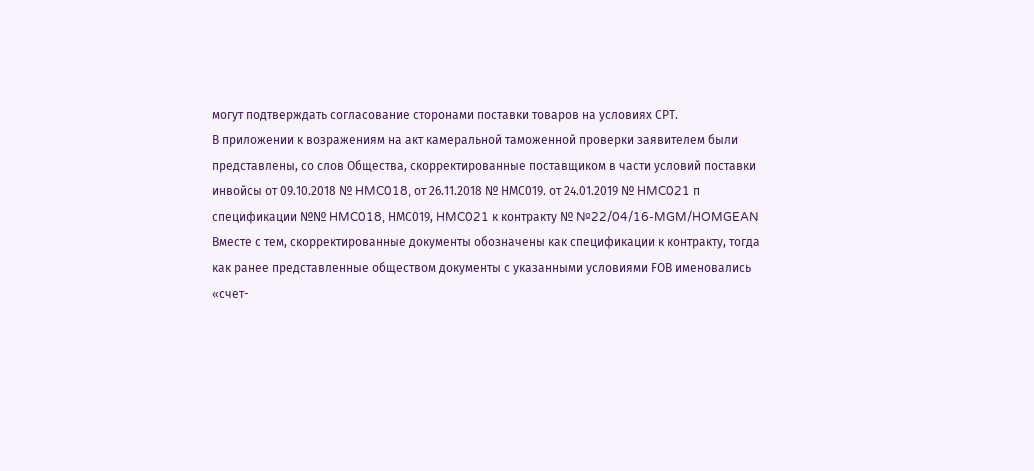могут подтверждать согласование сторонами поставки товаров на условиях СРT.
В приложении к возражениям на акт камеральной таможенной проверки заявителем были представлены, со слов Общества, скорректированные поставщиком в части условий поставки инвойсы от 09.10.2018 № HMC018, от 26.11.2018 № HМС019. от 24.01.2019 № HMC021 п спецификации №№ HMC018, HМС019, HMC021 к контракту № №22/04/16-MGM/HOMGEAN
Вместе с тем, скорректированные документы обозначены как спецификации к контракту, тогда как ранее представленные обществом документы с указанными условиями FОВ именовались «счет-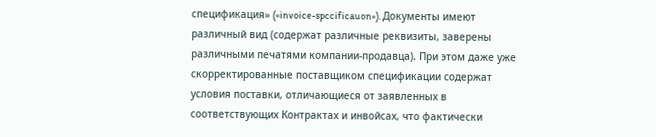спецификация» («invoice-spccificauon»). Документы имеют различный вид (содержат различные реквизиты, заверены различными печатями компании-продавца). При этом даже уже скорректированные поставщиком спецификации содержат условия поставки, отличающиеся от заявленных в соответствующих Контрактах и инвойсах, что фактически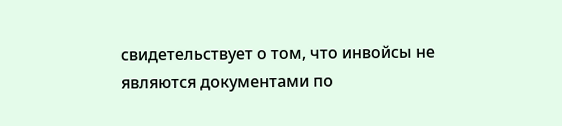свидетельствует о том, что инвойсы не являются документами по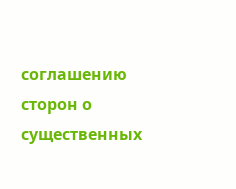соглашению сторон о существенных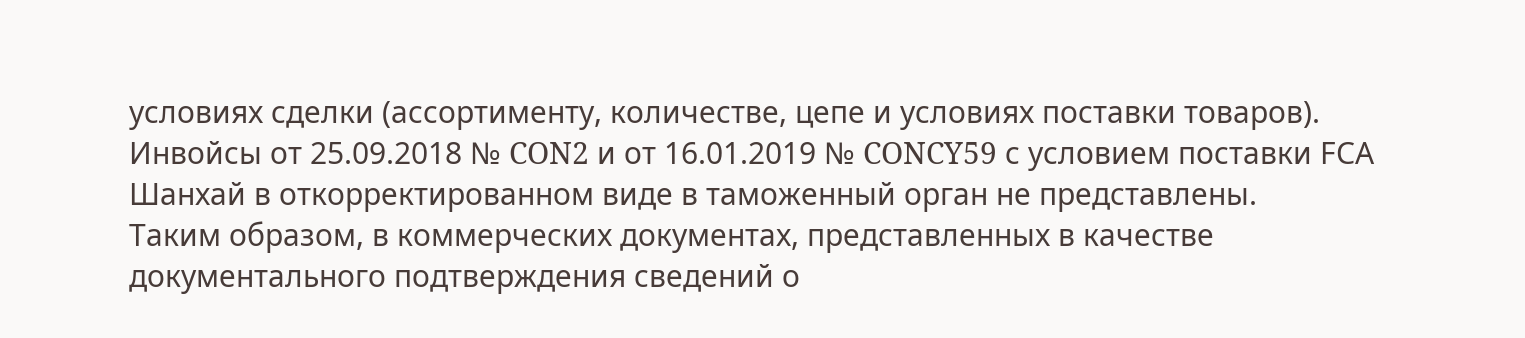условиях сделки (ассортименту, количестве, цепе и условиях поставки товаров). Инвойсы от 25.09.2018 № CON2 и от 16.01.2019 № CONCY59 с условием поставки FСА Шанхай в откорректированном виде в таможенный орган не представлены.
Таким образом, в коммерческих документах, представленных в качестве документального подтверждения сведений о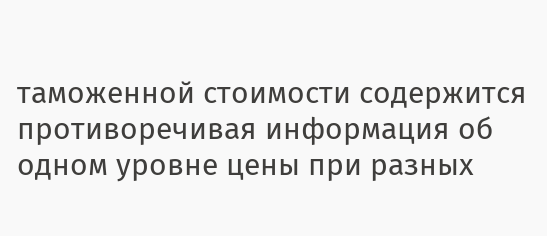таможенной стоимости содержится противоречивая информация об одном уровне цены при разных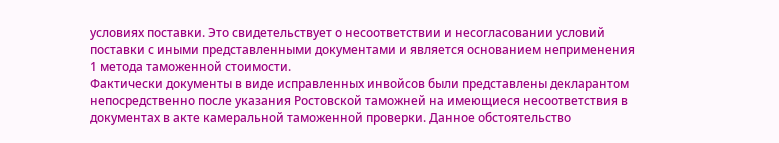условиях поставки. Это свидетельствует о несоответствии и несогласовании условий поставки с иными представленными документами и является основанием неприменения 1 метода таможенной стоимости.
Фактически документы в виде исправленных инвойсов были представлены декларантом непосредственно после указания Ростовской таможней на имеющиеся несоответствия в документах в акте камеральной таможенной проверки. Данное обстоятельство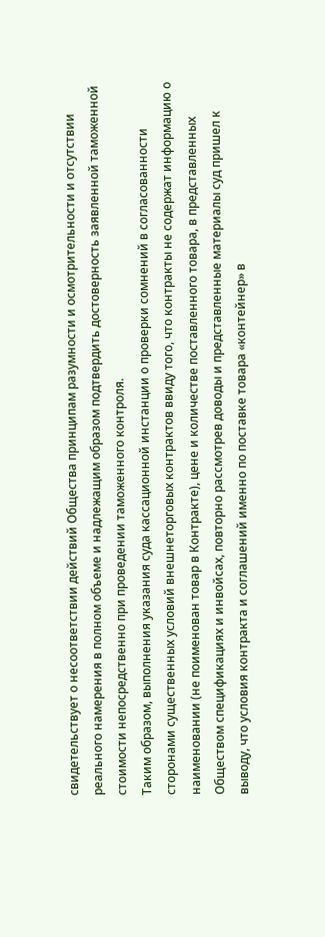свидетельствует о несоответствии действий Общества принципам разумности и осмотрительности и отсутствии реального намерения в полном объеме и надлежащим образом подтвердить достоверность заявленной таможенной стоимости непосредственно при проведении таможенного контроля.
Таким образом, выполнения указания суда кассационной инстанции о проверки сомнений в согласованности сторонами существенных условий внешнеторговых контрактов ввиду того, что контракты не содержат информацию о наименовании (не поименован товар в Контракте), цене и количестве поставленного товара, в представленных Обществом спецификациях и инвойсах, повторно рассмотрев доводы и представленные материалы суд пришел к выводу, что условия контракта и соглашений именно по поставке товара «контейнер» в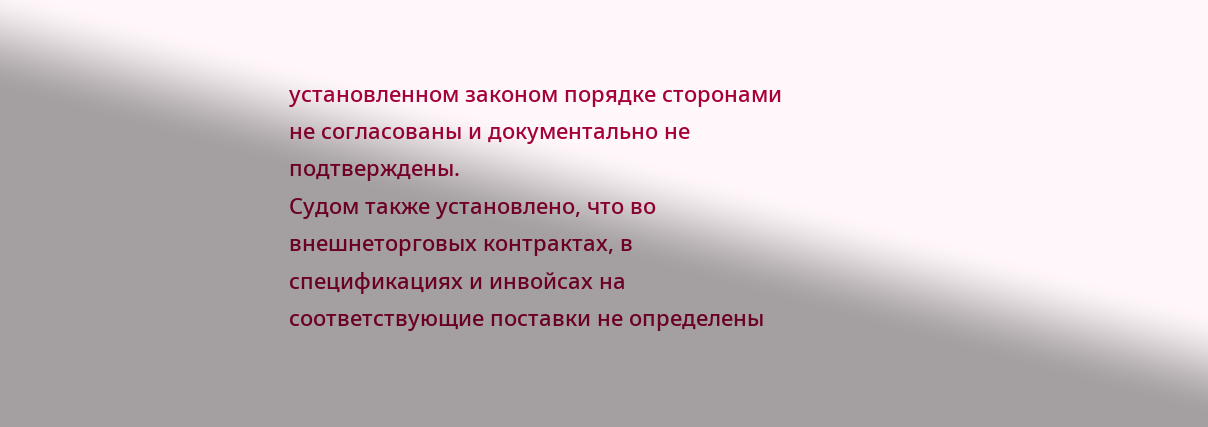установленном законом порядке сторонами не согласованы и документально не подтверждены.
Судом также установлено, что во внешнеторговых контрактах, в спецификациях и инвойсах на соответствующие поставки не определены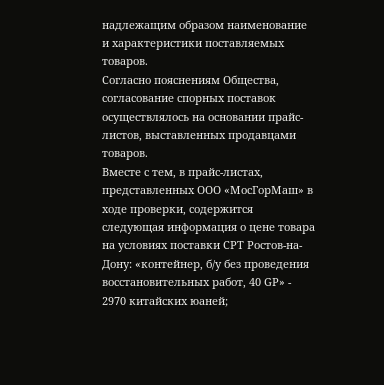надлежащим образом наименование и характеристики поставляемых товаров.
Согласно пояснениям Общества, согласование спорных поставок осуществлялось на основании прайс-листов, выставленных продавцами товаров.
Вместе с тем, в прайс-листах, представленных ООО «МосГорМаш» в ходе проверки, содержится следующая информация о цене товара на условиях поставки СРT Ростов-на-Дону: «контейнер, б/у без проведения восстановительных работ, 40 GР» - 2970 китайских юаней;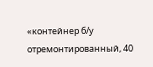«контейнер б/у отремонтированный, 40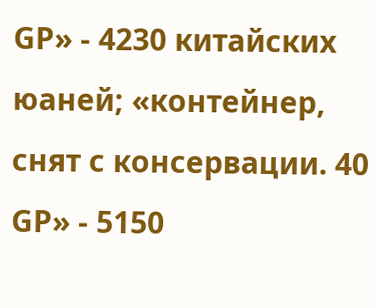GР» - 4230 китайских юаней; «контейнер, снят с консервации. 40 GР» - 5150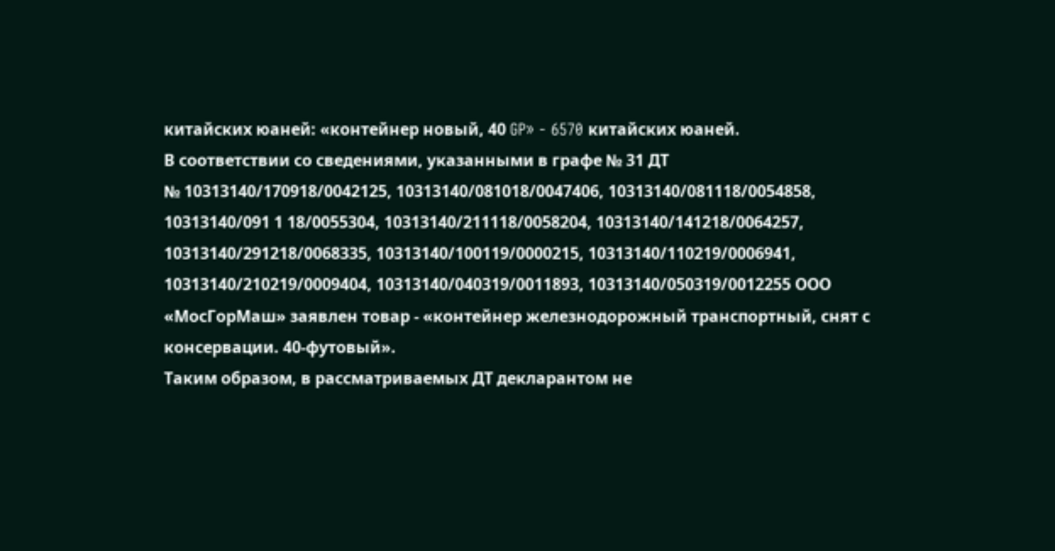китайских юаней: «контейнер новый, 40 GP» - 6570 китайских юаней.
В соответствии со сведениями, указанными в графе № 31 ДТ
№ 10313140/170918/0042125, 10313140/081018/0047406, 10313140/081118/0054858,
10313140/091 1 18/0055304, 10313140/211118/0058204, 10313140/141218/0064257, 10313140/291218/0068335, 10313140/100119/0000215, 10313140/110219/0006941, 10313140/210219/0009404, 10313140/040319/0011893, 10313140/050319/0012255 ООО «МосГорМаш» заявлен товар - «контейнер железнодорожный транспортный, снят с консервации. 40-футовый».
Таким образом, в рассматриваемых ДТ декларантом не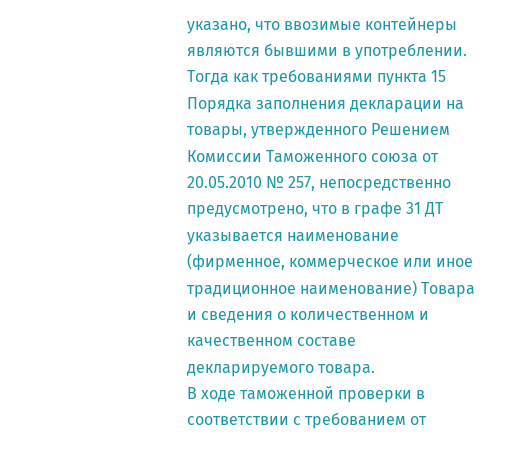указано, что ввозимые контейнеры являются бывшими в употреблении.
Тогда как требованиями пункта 15 Порядка заполнения декларации на товары, утвержденного Решением Комиссии Таможенного союза от 20.05.2010 № 257, непосредственно предусмотрено, что в графе 31 ДТ указывается наименование (фирменное, коммерческое или иное традиционное наименование) Товара и сведения о количественном и качественном составе декларируемого товара.
В ходе таможенной проверки в соответствии с требованием от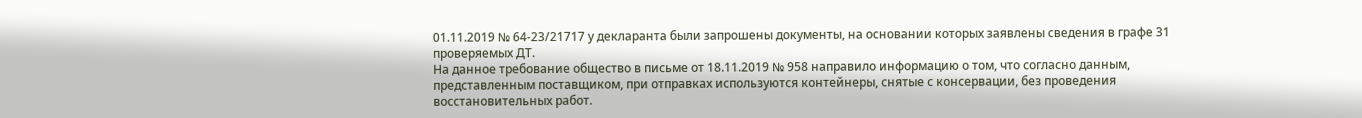01.11.2019 № 64-23/21717 у декларанта были запрошены документы, на основании которых заявлены сведения в графе 31 проверяемых ДТ.
На данное требование общество в письме от 18.11.2019 № 958 направило информацию о том, что согласно данным, представленным поставщиком, при отправках используются контейнеры, снятые с консервации, без проведения восстановительных работ.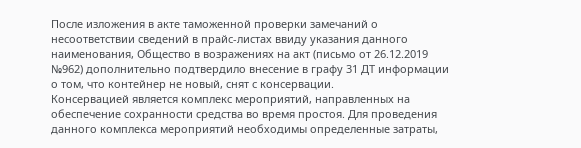После изложения в акте таможенной проверки замечаний о несоответствии сведений в прайс-листах ввиду указания данного наименования, Общество в возражениях на акт (письмо от 26.12.2019 №962) дополнительно подтвердило внесение в графу 31 ДТ информации о том, что контейнер не новый, снят с консервации.
Консервацией является комплекс мероприятий, направленных на обеспечение сохранности средства во время простоя. Для проведения данного комплекса мероприятий необходимы определенные затраты,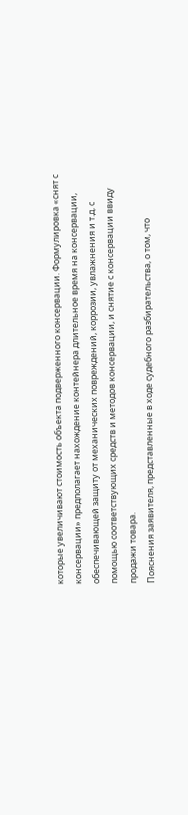которые увеличивают стоимость объекта подверженного консервации. Формулировка «снят с консервации» предполагает нахождение контейнера длительное время на консервации, обеспечивающей защиту от механических повреждений, коррозии, увлажнения и т.д. с помощью соответствующих средств и методов консервации, и снятие с консервации ввиду продажи товара.
Пояснения заявителя, представленные в ходе судебного разбирательства, о том, что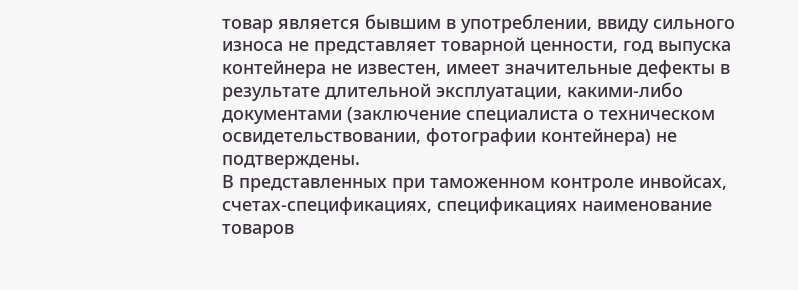товар является бывшим в употреблении, ввиду сильного износа не представляет товарной ценности, год выпуска контейнера не известен, имеет значительные дефекты в результате длительной эксплуатации, какими-либо документами (заключение специалиста о техническом освидетельствовании, фотографии контейнера) не подтверждены.
В представленных при таможенном контроле инвойсах, счетах-спецификациях, спецификациях наименование товаров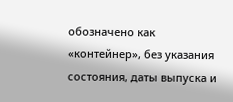обозначено как «контейнер», без указания состояния, даты выпуска и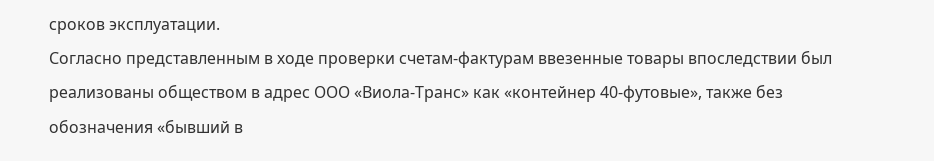сроков эксплуатации.
Согласно представленным в ходе проверки счетам-фактурам ввезенные товары впоследствии был реализованы обществом в адрес ООО «Виола-Транс» как «контейнер 40-футовые», также без обозначения «бывший в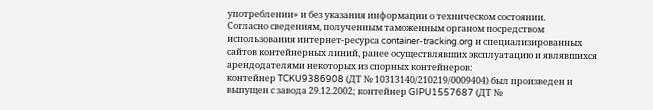употреблении» и без указания информации о техническом состоянии.
Согласно сведениям, полученным таможенным органом посредством использования интернет-ресурса container-tracking.org и специализированных сайтов контейнерных линий, ранее осуществлявших эксплуатацию и являвшихся арендодателями некоторых из спорных контейнеров:
контейнер TCKU9386908 (ДТ № 10313140/210219/0009404) был произведен и выпущен с завода 29.12.2002; контейнер GIPU1557687 (ДТ №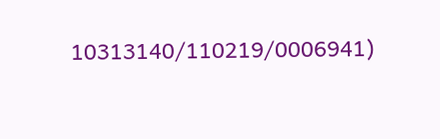10313140/110219/0006941)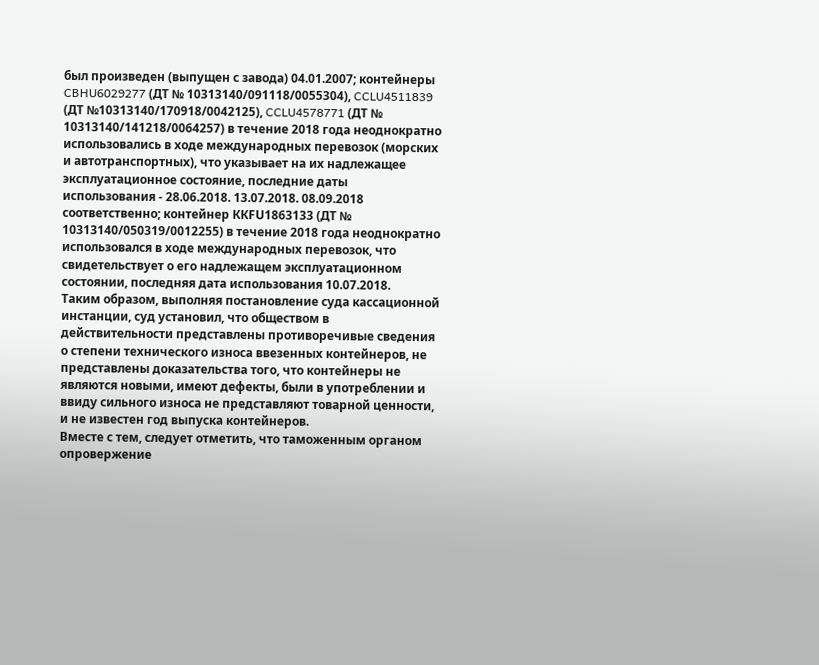был произведен (выпущен с завода) 04.01.2007; контейнеры CBHU6029277 (ДТ № 10313140/091118/0055304), CCLU4511839 (ДТ №10313140/170918/0042125), CCLU4578771 (ДТ № 10313140/141218/0064257) в течение 2018 года неоднократно использовались в ходе международных перевозок (морских и автотранспортных), что указывает на их надлежащее эксплуатационное состояние, последние даты использования - 28.06.2018. 13.07.2018. 08.09.2018 соответственно; контейнер ККFU1863133 (ДТ № 10313140/050319/0012255) в течение 2018 года неоднократно использовался в ходе международных перевозок, что свидетельствует о его надлежащем эксплуатационном состоянии, последняя дата использования 10.07.2018.
Таким образом, выполняя постановление суда кассационной инстанции, суд установил, что обществом в действительности представлены противоречивые сведения о степени технического износа ввезенных контейнеров, не представлены доказательства того, что контейнеры не являются новыми, имеют дефекты, были в употреблении и ввиду сильного износа не представляют товарной ценности, и не известен год выпуска контейнеров.
Вместе с тем, следует отметить, что таможенным органом опровержение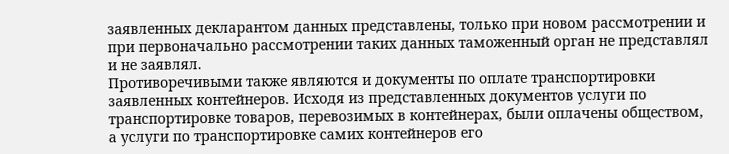заявленных декларантом данных представлены, только при новом рассмотрении и при первоначально рассмотрении таких данных таможенный орган не представлял и не заявлял.
Противоречивыми также являются и документы по оплате транспортировки заявленных контейнеров. Исходя из представленных документов услуги по транспортировке товаров, перевозимых в контейнерах, были оплачены обществом, а услуги по транспортировке самих контейнеров его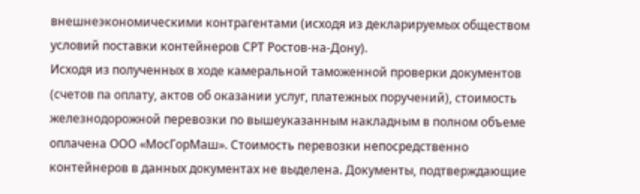внешнеэкономическими контрагентами (исходя из декларируемых обществом условий поставки контейнеров СРТ Ростов-на-Дону).
Исходя из полученных в ходе камеральной таможенной проверки документов (счетов па оплату, актов об оказании услуг, платежных поручений), стоимость железнодорожной перевозки по вышеуказанным накладным в полном объеме оплачена ООО «МосГорМаш». Стоимость перевозки непосредственно контейнеров в данных документах не выделена. Документы, подтверждающие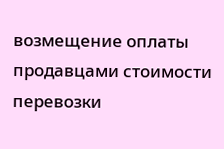возмещение оплаты продавцами стоимости перевозки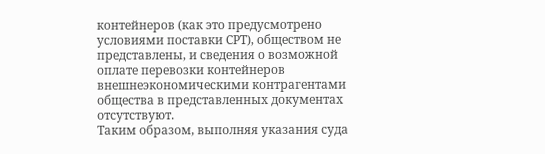контейнеров (как это предусмотрено условиями поставки СРT), обществом не представлены, и сведения о возможной оплате перевозки контейнеров внешнеэкономическими контрагентами общества в представленных документах отсутствуют.
Таким образом, выполняя указания суда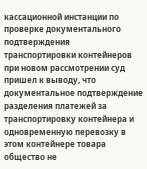кассационной инстанции по проверке документального подтверждения транспортировки контейнеров при новом рассмотрении суд пришел к выводу, что документальное подтверждение разделения платежей за транспортировку контейнера и одновременную перевозку в этом контейнере товара общество не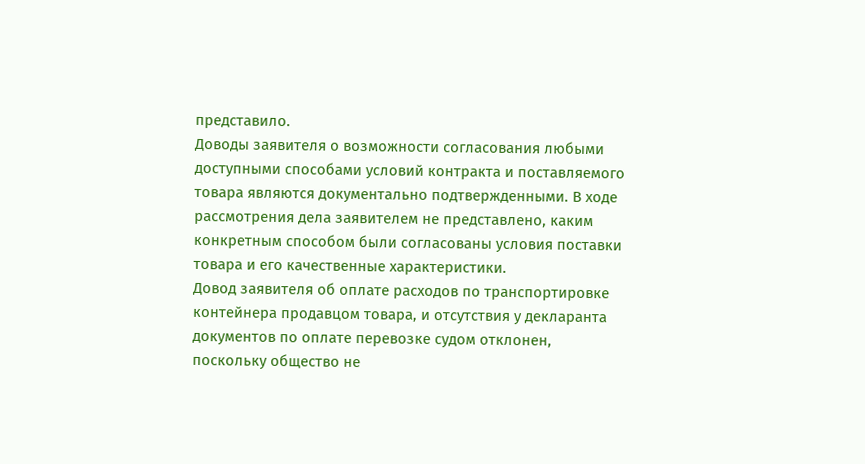представило.
Доводы заявителя о возможности согласования любыми доступными способами условий контракта и поставляемого товара являются документально подтвержденными. В ходе рассмотрения дела заявителем не представлено, каким конкретным способом были согласованы условия поставки товара и его качественные характеристики.
Довод заявителя об оплате расходов по транспортировке контейнера продавцом товара, и отсутствия у декларанта документов по оплате перевозке судом отклонен, поскольку общество не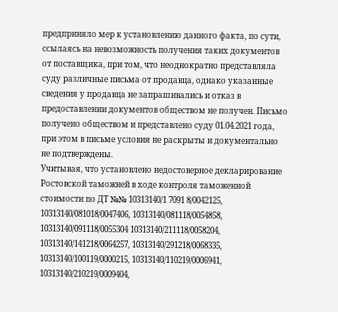предприняло мер к установлению данного факта, по сути, ссылаясь на невозможность получения таких документов от поставщика, при том, что неоднократно представляла суду различные письма от продавца, однако указанные сведения у продавца не запрашивались и отказ в предоставлении документов обществом не получен. Письмо получено обществом и представлено суду 01.04.2021 года, при этом в письме условия не раскрыты и документально не подтверждены.
Учитывая, что установлено недостоверное декларирование Ростовской таможней в ходе контроля таможенной стоимости по ДТ №№ 10313140/1 7091 8/0042125, 10313140/081018/0047406, 10313140/081118/0054858, 10313140/091118/0055304 10313140/211118/0058204, 10313140/141218/0064257, 10313140/291218/0068335, 10313140/100119/0000215, 10313140/110219/0006941, 10313140/210219/0009404,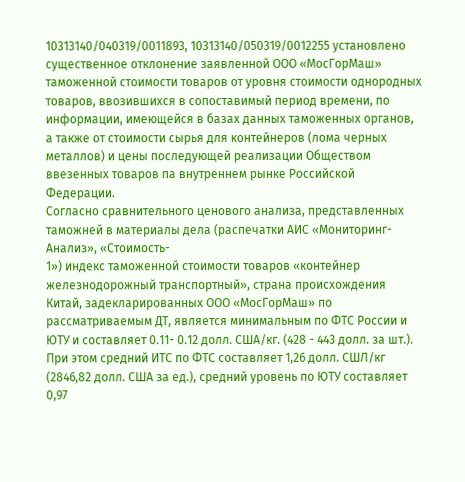10313140/040319/0011893, 10313140/050319/0012255 установлено существенное отклонение заявленной ООО «МосГорМаш» таможенной стоимости товаров от уровня стоимости однородных товаров, ввозившихся в сопоставимый период времени, по информации, имеющейся в базах данных таможенных органов, а также от стоимости сырья для контейнеров (лома черных металлов) и цены последующей реализации Обществом ввезенных товаров па внутреннем рынке Российской Федерации.
Согласно сравнительного ценового анализа, представленных
таможней в материалы дела (распечатки АИС «Мониторинг-Анализ», «Стоимость-
1») индекс таможенной стоимости товаров «контейнер железнодорожный транспортный», страна происхождения Китай, задекларированных ООО «МосГорМаш» по рассматриваемым ДТ, является минимальным по ФТС России и ЮТУ и составляет 0.11- 0.12 долл. США/кг. (428 - 443 долл. за шт.).
При этом средний ИТС по ФТС составляет 1,26 долл. СШЛ/кг (2846,82 долл. США за ед.), средний уровень по ЮТУ составляет 0,97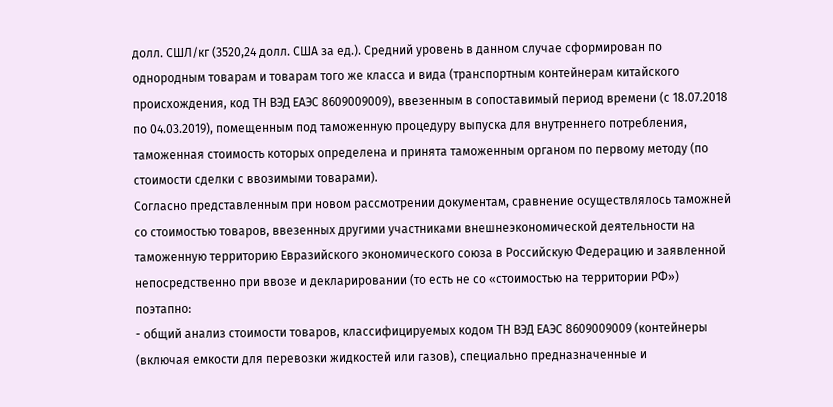долл. СШЛ/кг (3520,24 долл. США за ед.). Средний уровень в данном случае сформирован по однородным товарам и товарам того же класса и вида (транспортным контейнерам китайского происхождения, код ТН ВЭД ЕАЭС 8609009009), ввезенным в сопоставимый период времени (с 18.07.2018 по 04.03.2019), помещенным под таможенную процедуру выпуска для внутреннего потребления, таможенная стоимость которых определена и принята таможенным органом по первому методу (по стоимости сделки с ввозимыми товарами).
Согласно представленным при новом рассмотрении документам, сравнение осуществлялось таможней со стоимостью товаров, ввезенных другими участниками внешнеэкономической деятельности на таможенную территорию Евразийского экономического союза в Российскую Федерацию и заявленной непосредственно при ввозе и декларировании (то есть не со «стоимостью на территории РФ») поэтапно:
- общий анализ стоимости товаров, классифицируемых кодом ТН ВЭД ЕАЭС 8609009009 (контейнеры (включая емкости для перевозки жидкостей или газов), специально предназначенные и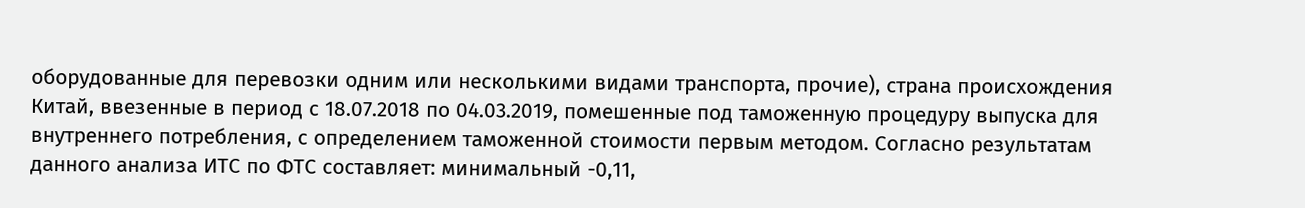оборудованные для перевозки одним или несколькими видами транспорта, прочие), страна происхождения Китай, ввезенные в период с 18.07.2018 по 04.03.2019, помешенные под таможенную процедуру выпуска для внутреннего потребления, с определением таможенной стоимости первым методом. Согласно результатам данного анализа ИТС по ФТС составляет: минимальный -0,11,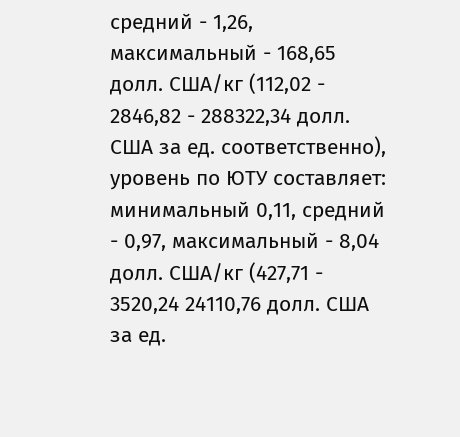средний - 1,26, максимальный - 168,65 долл. США/кг (112,02 - 2846,82 - 288322,34 долл. США за ед. соответственно), уровень по ЮТУ составляет: минимальный 0,11, средний - 0,97, максимальный - 8,04 долл. США/кг (427,71 - 3520,24 24110,76 долл. США за ед.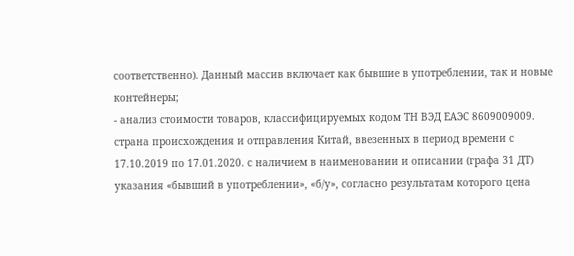соответственно). Данный массив включает как бывшие в употреблении, так и новые контейнеры;
- анализ стоимости товаров, классифицируемых кодом ТН ВЭД ЕАЭС 8609009009. страна происхождения и отправления Китай, ввезенных в период времени с 17.10.2019 по 17.01.2020. с наличием в наименовании и описании (графа 31 ДТ) указания «бывший в употреблении», «б/у», согласно результатам которого цена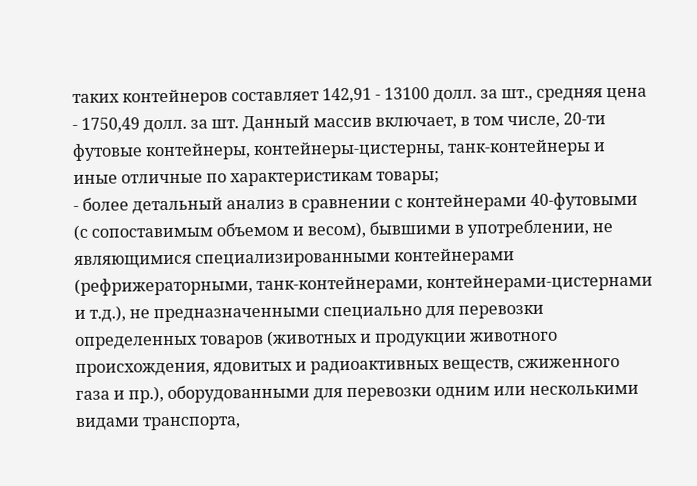таких контейнеров составляет 142,91 - 13100 долл. за шт., средняя цена - 1750,49 долл. за шт. Данный массив включает, в том числе, 20-ти футовые контейнеры, контейнеры-цистерны, танк-контейнеры и иные отличные по характеристикам товары;
- более детальный анализ в сравнении с контейнерами 40-футовыми (с сопоставимым объемом и весом), бывшими в употреблении, не являющимися специализированными контейнерами (рефрижераторными, танк-контейнерами, контейнерами-цистернами и т.д.), не предназначенными специально для перевозки определенных товаров (животных и продукции животного происхождения, ядовитых и радиоактивных веществ, сжиженного газа и пр.), оборудованными для перевозки одним или несколькими видами транспорта,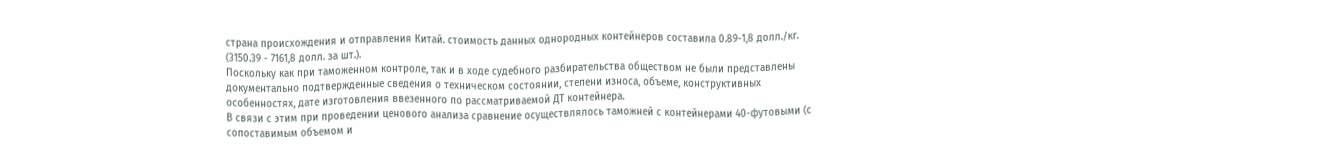страна происхождения и отправления Китай. стоимость данных однородных контейнеров составила 0.89-1,8 долл./кг. (3150.39 - 7161,8 долл. за шт.).
Поскольку как при таможенном контроле, так и в ходе судебного разбирательства обществом не были представлены документально подтвержденные сведения о техническом состоянии, степени износа, объеме, конструктивных особенностях, дате изготовления ввезенного по рассматриваемой ДТ контейнера.
В связи с этим при проведении ценового анализа сравнение осуществлялось таможней с контейнерами 40-футовыми (с сопоставимым объемом и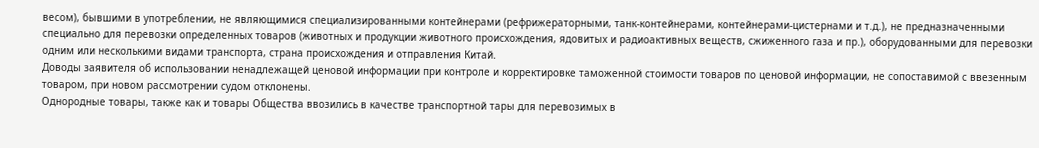весом), бывшими в употреблении, не являющимися специализированными контейнерами (рефрижераторными, танк-контейнерами, контейнерами-цистернами и т.д.), не предназначенными специально для перевозки определенных товаров (животных и продукции животного происхождения, ядовитых и радиоактивных веществ, сжиженного газа и пр.), оборудованными для перевозки одним или несколькими видами транспорта, страна происхождения и отправления Китай.
Доводы заявителя об использовании ненадлежащей ценовой информации при контроле и корректировке таможенной стоимости товаров по ценовой информации, не сопоставимой с ввезенным товаром, при новом рассмотрении судом отклонены.
Однородные товары, также как и товары Общества ввозились в качестве транспортной тары для перевозимых в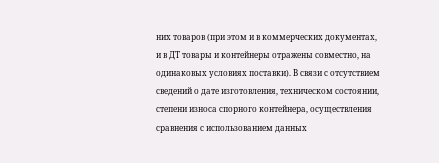них товаров (при этом и в коммерческих документах, и в ДТ товары и контейнеры отражены совместно, на одинаковых условиях поставки). В связи с отсутствием сведений о дате изготовления, техническом состоянии, степени износа спорного контейнера, осуществления сравнения с использованием данных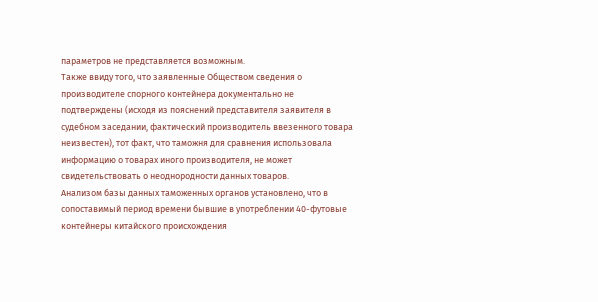параметров не представляется возможным.
Также ввиду того, что заявленные Обществом сведения о производителе спорного контейнера документально не подтверждены (исходя из пояснений представителя заявителя в судебном заседании, фактический производитель ввезенного товара неизвестен), тот факт, что таможня для сравнения использовала информацию о товарах иного производителя, не может свидетельствовать о неоднородности данных товаров.
Анализом базы данных таможенных органов установлено, что в сопоставимый период времени бывшие в употреблении 40-футовые контейнеры китайского происхождения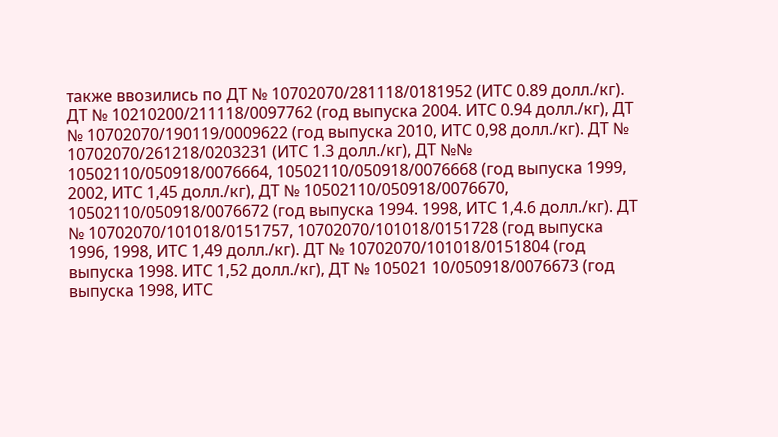также ввозились по ДТ № 10702070/281118/0181952 (ИТС 0.89 долл./кг). ДТ № 10210200/211118/0097762 (год выпуска 2004. ИТС 0.94 долл./кг), ДТ № 10702070/190119/0009622 (год выпуска 2010, ИТС 0,98 долл./кг). ДТ № 10702070/261218/0203231 (ИТС 1.3 долл./кг), ДТ №№ 10502110/050918/0076664, 10502110/050918/0076668 (год выпуска 1999, 2002, ИТС 1,45 долл./кг), ДТ № 10502110/050918/0076670, 10502110/050918/0076672 (год выпуска 1994. 1998, ИТС 1,4.6 долл./кг). ДТ № 10702070/101018/0151757, 10702070/101018/0151728 (год выпуска 1996, 1998, ИТС 1,49 долл./кг). ДТ № 10702070/101018/0151804 (год выпуска 1998. ИТС 1,52 долл./кг), ДТ № 105021 10/050918/0076673 (год выпуска 1998, ИТС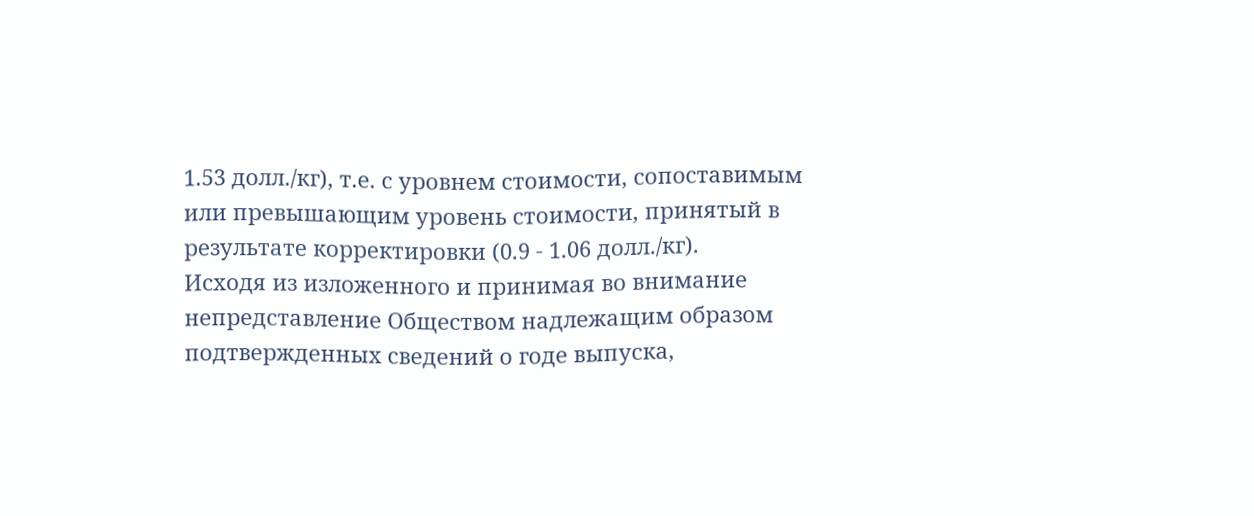1.53 долл./кг), т.е. с уровнем стоимости, сопоставимым или превышающим уровень стоимости, принятый в результате корректировки (0.9 - 1.06 долл./кг).
Исходя из изложенного и принимая во внимание непредставление Обществом надлежащим образом подтвержденных сведений о годе выпуска,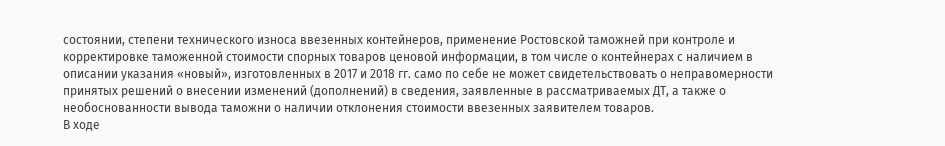состоянии, степени технического износа ввезенных контейнеров, применение Ростовской таможней при контроле и корректировке таможенной стоимости спорных товаров ценовой информации, в том числе о контейнерах с наличием в описании указания «новый», изготовленных в 2017 и 2018 гг. само по себе не может свидетельствовать о неправомерности принятых решений о внесении изменений (дополнений) в сведения, заявленные в рассматриваемых ДТ, а также о необоснованности вывода таможни о наличии отклонения стоимости ввезенных заявителем товаров.
В ходе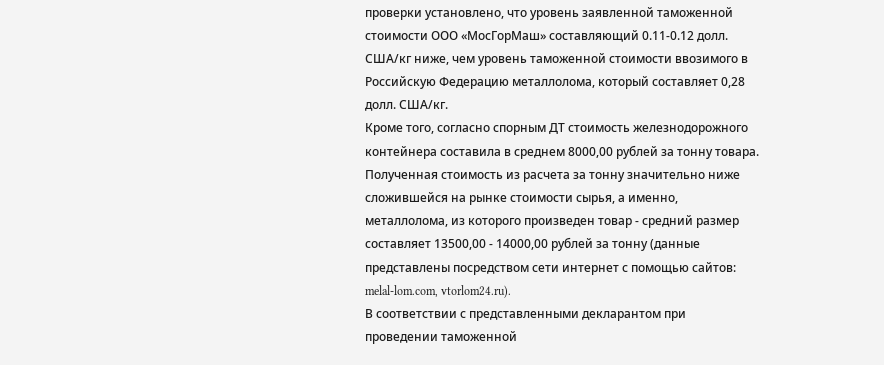проверки установлено, что уровень заявленной таможенной стоимости ООО «МосГорМаш» составляющий 0.11-0.12 долл. США/кг ниже, чем уровень таможенной стоимости ввозимого в Российскую Федерацию металлолома, который составляет 0,28 долл. США/кг.
Кроме того, согласно спорным ДТ стоимость железнодорожного контейнера составила в среднем 8000,00 рублей за тонну товара. Полученная стоимость из расчета за тонну значительно ниже сложившейся на рынке стоимости сырья, а именно, металлолома, из которого произведен товар - средний размер составляет 13500,00 - 14000,00 рублей за тонну (данные представлены посредством сети интернет с помощью сайтов: melal-lom.com, vtorlom24.ru).
В соответствии с представленными декларантом при проведении таможенной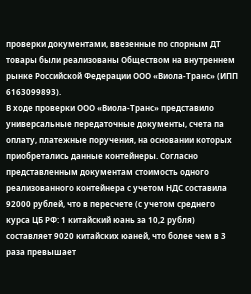проверки документами, ввезенные по спорным ДТ товары были реализованы Обществом на внутреннем рынке Российской Федерации ООО «Виола-Транc» (ИПП 6163099893).
В ходе проверки ООО «Виола-Транс» представило универсальные передаточные документы, счета па оплату, платежные поручения, на основании которых приобретались данные контейнеры. Согласно представленным документам стоимость одного реализованного контейнера с учетом НДС составила 92000 рублей, что в пересчете (с учетом среднего курса ЦБ РФ: 1 китайский юань за 10,2 рубля) составляет 9020 китайских юаней, что более чем в 3 раза превышает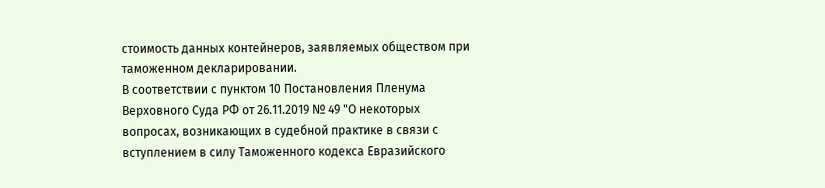стоимость данных контейнеров, заявляемых обществом при таможенном декларировании.
В соответствии с пунктом 10 Постановления Пленума Верховного Суда РФ от 26.11.2019 № 49 "О некоторых вопросах, возникающих в судебной практике в связи с вступлением в силу Таможенного кодекса Евразийского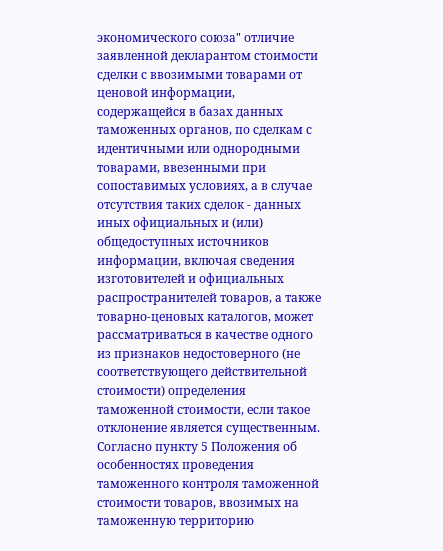экономического союза" отличие заявленной декларантом стоимости сделки с ввозимыми товарами от ценовой информации, содержащейся в базах данных таможенных органов, по сделкам с идентичными или однородными товарами, ввезенными при сопоставимых условиях, а в случае отсутствия таких сделок - данных иных официальных и (или) общедоступных источников информации, включая сведения изготовителей и официальных распространителей товаров, а также товарно-ценовых каталогов, может рассматриваться в качестве одного из признаков недостоверного (не соответствующего действительной стоимости) определения таможенной стоимости, если такое отклонение является существенным.
Согласно пункту 5 Положения об особенностях проведения таможенного контроля таможенной стоимости товаров, ввозимых на таможенную территорию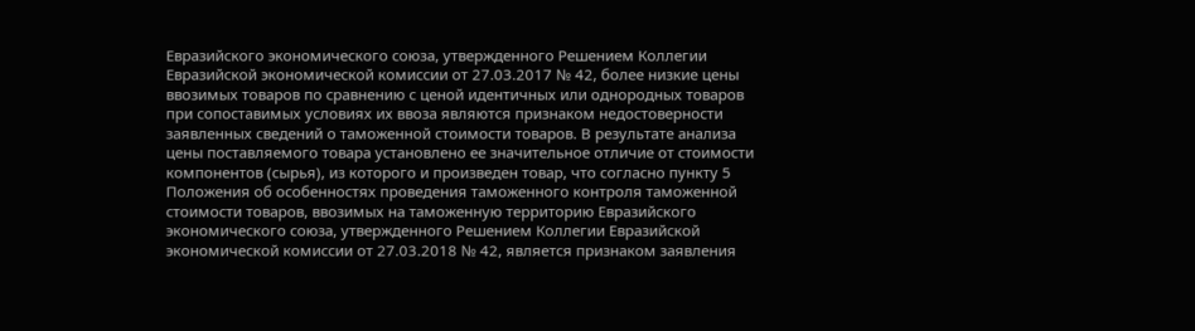Евразийского экономического союза, утвержденного Решением Коллегии Евразийской экономической комиссии от 27.03.2017 № 42, более низкие цены ввозимых товаров по сравнению с ценой идентичных или однородных товаров при сопоставимых условиях их ввоза являются признаком недостоверности заявленных сведений о таможенной стоимости товаров. В результате анализа цены поставляемого товара установлено ее значительное отличие от стоимости компонентов (сырья), из которого и произведен товар, что согласно пункту 5 Положения об особенностях проведения таможенного контроля таможенной стоимости товаров, ввозимых на таможенную территорию Евразийского экономического союза, утвержденного Решением Коллегии Евразийской экономической комиссии от 27.03.2018 № 42, является признаком заявления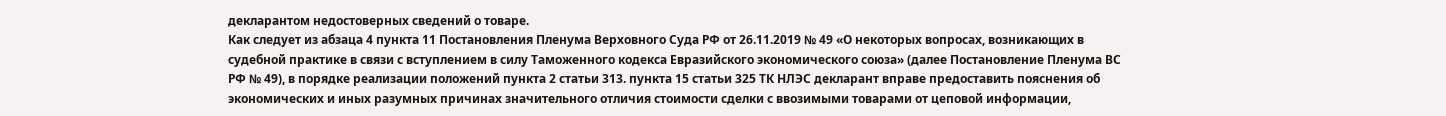декларантом недостоверных сведений о товаре.
Как следует из абзаца 4 пункта 11 Постановления Пленума Верховного Суда РФ от 26.11.2019 № 49 «О некоторых вопросах, возникающих в судебной практике в связи с вступлением в силу Таможенного кодекса Евразийского экономического союза» (далее Постановление Пленума ВС РФ № 49), в порядке реализации положений пункта 2 статьи 313. пункта 15 статьи 325 ТК НЛЭС декларант вправе предоставить пояснения об экономических и иных разумных причинах значительного отличия стоимости сделки с ввозимыми товарами от цеповой информации,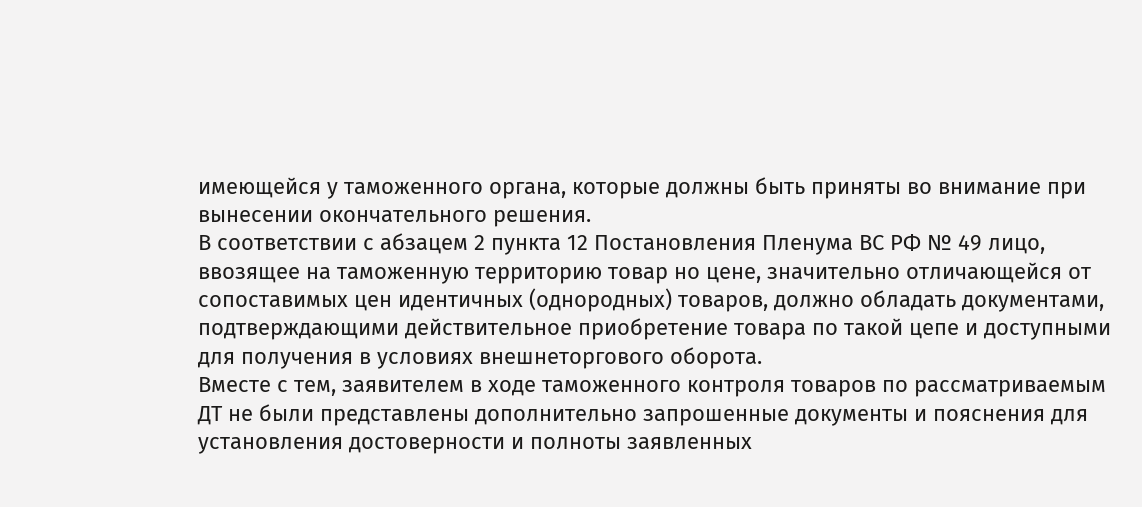имеющейся у таможенного органа, которые должны быть приняты во внимание при вынесении окончательного решения.
В соответствии с абзацем 2 пункта 12 Постановления Пленума ВС РФ № 49 лицо, ввозящее на таможенную территорию товар но цене, значительно отличающейся от сопоставимых цен идентичных (однородных) товаров, должно обладать документами, подтверждающими действительное приобретение товара по такой цепе и доступными для получения в условиях внешнеторгового оборота.
Вместе с тем, заявителем в ходе таможенного контроля товаров по рассматриваемым ДТ не были представлены дополнительно запрошенные документы и пояснения для установления достоверности и полноты заявленных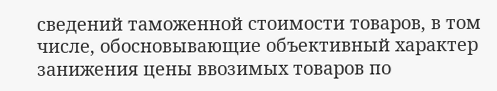сведений таможенной стоимости товаров, в том числе, обосновывающие объективный характер занижения цены ввозимых товаров по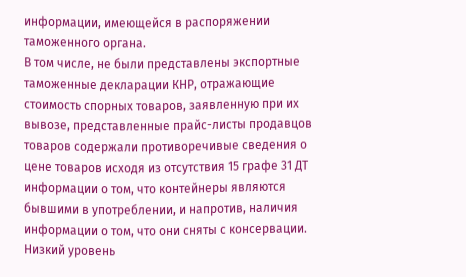информации, имеющейся в распоряжении таможенного органа.
В том числе, не были представлены экспортные таможенные декларации КНР, отражающие стоимость спорных товаров, заявленную при их вывозе, представленные прайс-листы продавцов товаров содержали противоречивые сведения о цене товаров исходя из отсутствия 15 графе 31 ДТ информации о том, что контейнеры являются бывшими в употреблении, и напротив, наличия информации о том, что они сняты с консервации.
Низкий уровень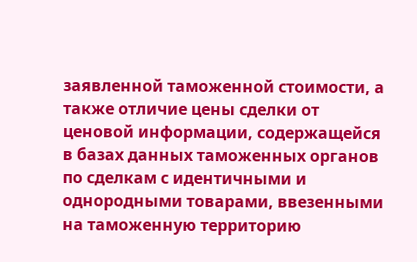заявленной таможенной стоимости, а также отличие цены сделки от ценовой информации, содержащейся в базах данных таможенных органов по сделкам с идентичными и однородными товарами, ввезенными на таможенную территорию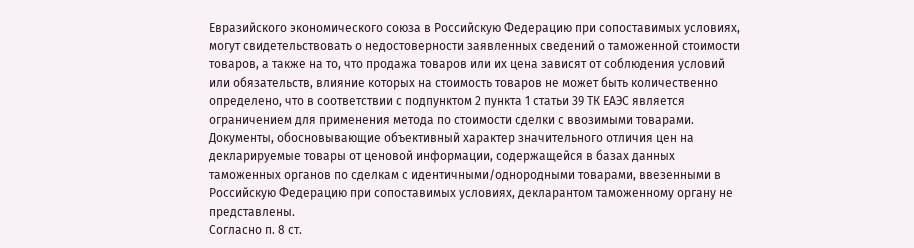Евразийского экономического союза в Российскую Федерацию при сопоставимых условиях, могут свидетельствовать о недостоверности заявленных сведений о таможенной стоимости товаров, а также на то, что продажа товаров или их цена зависят от соблюдения условий или обязательств, влияние которых на стоимость товаров не может быть количественно определено, что в соответствии с подпунктом 2 пункта 1 статьи 39 ТК ЕАЭС является ограничением для применения метода по стоимости сделки с ввозимыми товарами.
Документы, обосновывающие объективный характер значительного отличия цен на декларируемые товары от ценовой информации, содержащейся в базах данных таможенных органов по сделкам с идентичными/однородными товарами, ввезенными в Российскую Федерацию при сопоставимых условиях, декларантом таможенному органу не представлены.
Согласно п. 8 ст.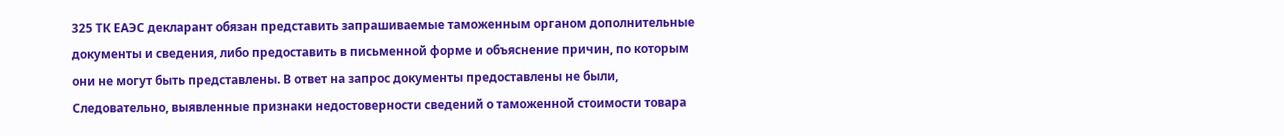325 ТК ЕАЭС декларант обязан представить запрашиваемые таможенным органом дополнительные документы и сведения, либо предоставить в письменной форме и объяснение причин, по которым они не могут быть представлены. В ответ на запрос документы предоставлены не были, Следовательно, выявленные признаки недостоверности сведений о таможенной стоимости товара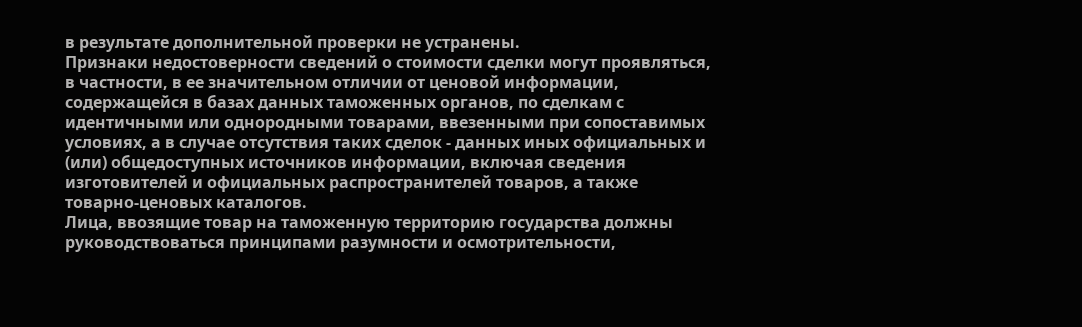в результате дополнительной проверки не устранены.
Признаки недостоверности сведений о стоимости сделки могут проявляться, в частности, в ее значительном отличии от ценовой информации, содержащейся в базах данных таможенных органов, по сделкам с идентичными или однородными товарами, ввезенными при сопоставимых условиях, а в случае отсутствия таких сделок - данных иных официальных и (или) общедоступных источников информации, включая сведения изготовителей и официальных распространителей товаров, а также товарно-ценовых каталогов.
Лица, ввозящие товар на таможенную территорию государства должны руководствоваться принципами разумности и осмотрительности,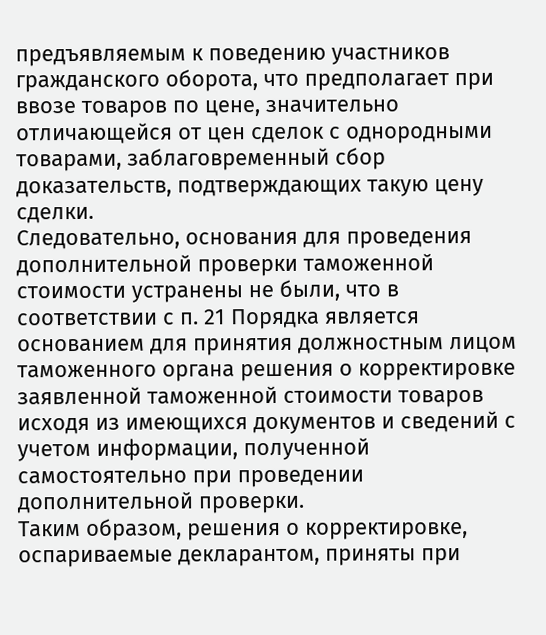предъявляемым к поведению участников гражданского оборота, что предполагает при ввозе товаров по цене, значительно отличающейся от цен сделок с однородными товарами, заблаговременный сбор доказательств, подтверждающих такую цену сделки.
Следовательно, основания для проведения дополнительной проверки таможенной стоимости устранены не были, что в соответствии с п. 21 Порядка является основанием для принятия должностным лицом таможенного органа решения о корректировке заявленной таможенной стоимости товаров исходя из имеющихся документов и сведений с учетом информации, полученной самостоятельно при проведении дополнительной проверки.
Таким образом, решения о корректировке, оспариваемые декларантом, приняты при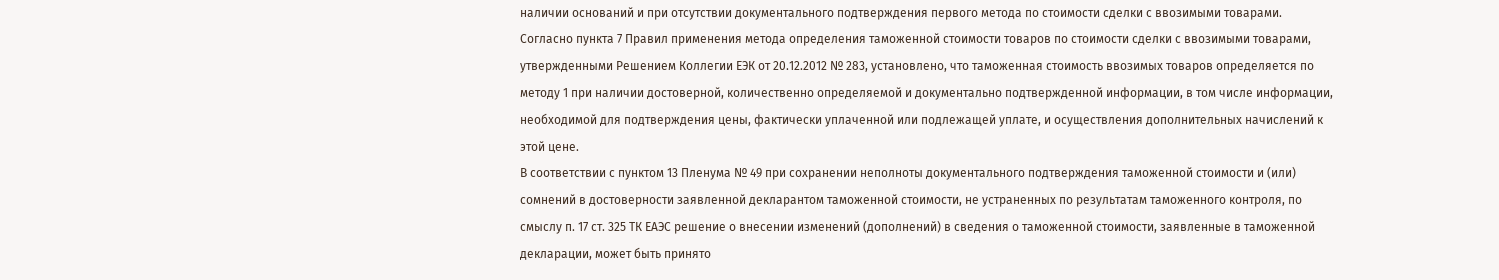наличии оснований и при отсутствии документального подтверждения первого метода по стоимости сделки с ввозимыми товарами.
Согласно пункта 7 Правил применения метода определения таможенной стоимости товаров по стоимости сделки с ввозимыми товарами, утвержденными Решением Коллегии ЕЭК от 20.12.2012 № 283, установлено, что таможенная стоимость ввозимых товаров определяется по методу 1 при наличии достоверной, количественно определяемой и документально подтвержденной информации, в том числе информации, необходимой для подтверждения цены, фактически уплаченной или подлежащей уплате, и осуществления дополнительных начислений к этой цене.
В соответствии с пунктом 13 Пленума № 49 при сохранении неполноты документального подтверждения таможенной стоимости и (или) сомнений в достоверности заявленной декларантом таможенной стоимости, не устраненных по результатам таможенного контроля, по смыслу п. 17 ст. 325 ТК ЕАЭС решение о внесении изменений (дополнений) в сведения о таможенной стоимости, заявленные в таможенной декларации, может быть принято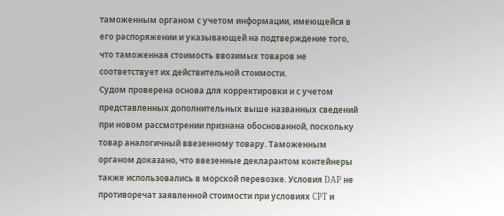таможенным органом с учетом информации, имеющейся в его распоряжении и указывающей на подтверждение того, что таможенная стоимость ввозимых товаров не соответствует их действительной стоимости.
Судом проверена основа для корректировки и с учетом представленных дополнительных выше названных сведений при новом рассмотрении признана обоснованной, поскольку товар аналогичный ввезенному товару. Таможенным органом доказано, что ввезенные декларантом контейнеры также использовались в морской перевозке. Условия DAP не противоречат заявленной стоимости при условиях CPT и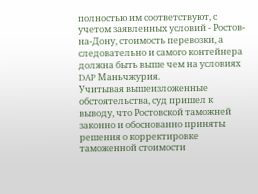полностью им соответствуют, с учетом заявленных условий - Ростов-на-Дону, стоимость перевозки, а следовательно и самого контейнера должна быть выше чем на условиях DAP Маньчжурия.
Учитывая вышеизложенные обстоятельства, суд пришел к выводу, что Ростовской таможней законно и обоснованно приняты решения о корректировке таможенной стоимости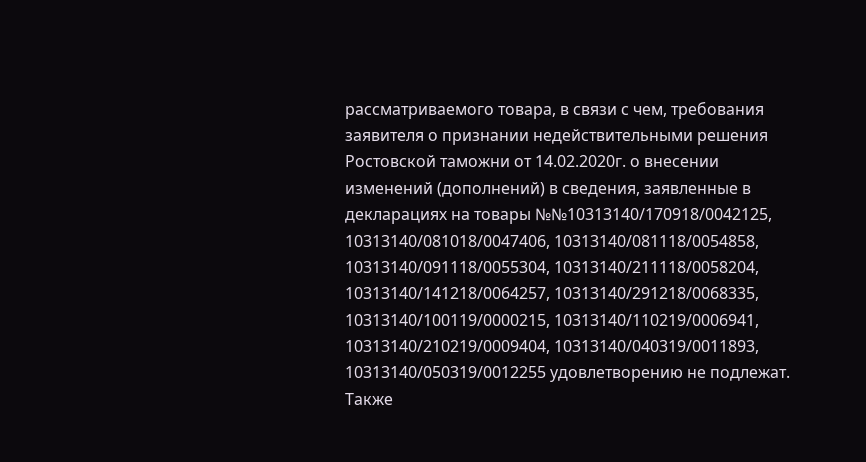рассматриваемого товара, в связи с чем, требования заявителя о признании недействительными решения Ростовской таможни от 14.02.2020г. о внесении изменений (дополнений) в сведения, заявленные в декларациях на товары №№10313140/170918/0042125, 10313140/081018/0047406, 10313140/081118/0054858, 10313140/091118/0055304, 10313140/211118/0058204, 10313140/141218/0064257, 10313140/291218/0068335, 10313140/100119/0000215, 10313140/110219/0006941, 10313140/210219/0009404, 10313140/040319/0011893, 10313140/050319/0012255 удовлетворению не подлежат.
Также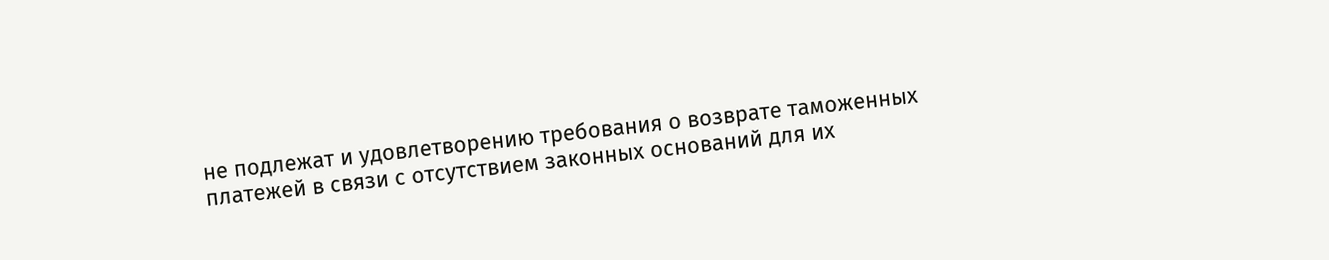не подлежат и удовлетворению требования о возврате таможенных платежей в связи с отсутствием законных оснований для их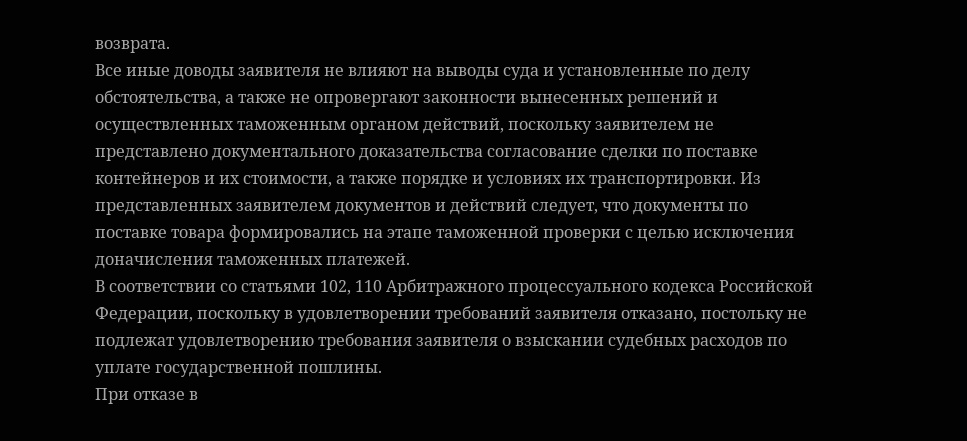возврата.
Все иные доводы заявителя не влияют на выводы суда и установленные по делу обстоятельства, а также не опровергают законности вынесенных решений и осуществленных таможенным органом действий, поскольку заявителем не представлено документального доказательства согласование сделки по поставке контейнеров и их стоимости, а также порядке и условиях их транспортировки. Из представленных заявителем документов и действий следует, что документы по поставке товара формировались на этапе таможенной проверки с целью исключения доначисления таможенных платежей.
В соответствии со статьями 102, 110 Арбитражного процессуального кодекса Российской Федерации, поскольку в удовлетворении требований заявителя отказано, постольку не подлежат удовлетворению требования заявителя о взыскании судебных расходов по уплате государственной пошлины.
При отказе в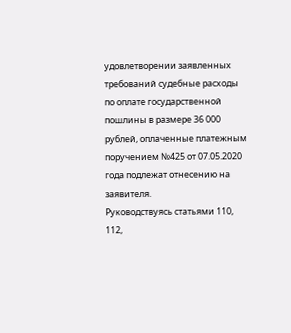удовлетворении заявленных требований судебные расходы по оплате государственной пошлины в размере 36 000 рублей, оплаченные платежным поручением №425 от 07.05.2020 года подлежат отнесению на заявителя.
Руководствуясь статьями 110, 112,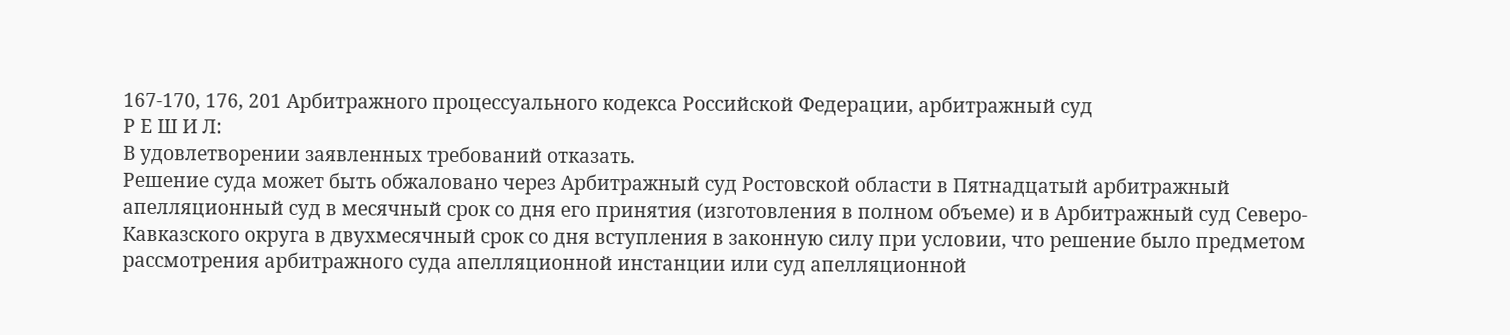167-170, 176, 201 Арбитражного процессуального кодекса Российской Федерации, арбитражный суд
Р Е Ш И Л:
В удовлетворении заявленных требований отказать.
Решение суда может быть обжаловано через Арбитражный суд Ростовской области в Пятнадцатый арбитражный апелляционный суд в месячный срок со дня его принятия (изготовления в полном объеме) и в Арбитражный суд Северо-Кавказского округа в двухмесячный срок со дня вступления в законную силу при условии, что решение было предметом рассмотрения арбитражного суда апелляционной инстанции или суд апелляционной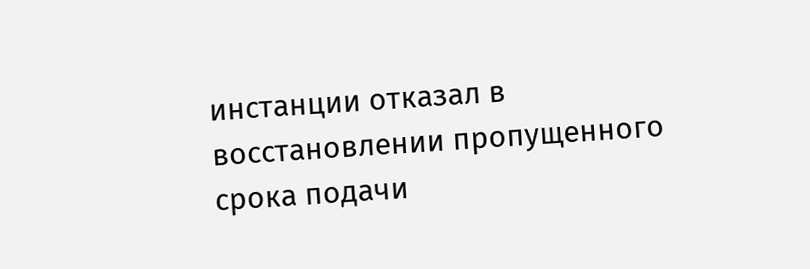инстанции отказал в восстановлении пропущенного срока подачи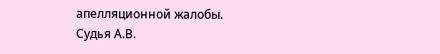апелляционной жалобы.
Судья А.В.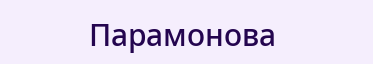Парамонова